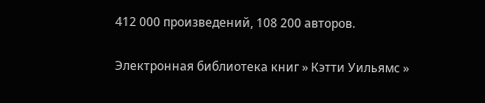412 000 произведений, 108 200 авторов.

Электронная библиотека книг » Кэтти Уильямс »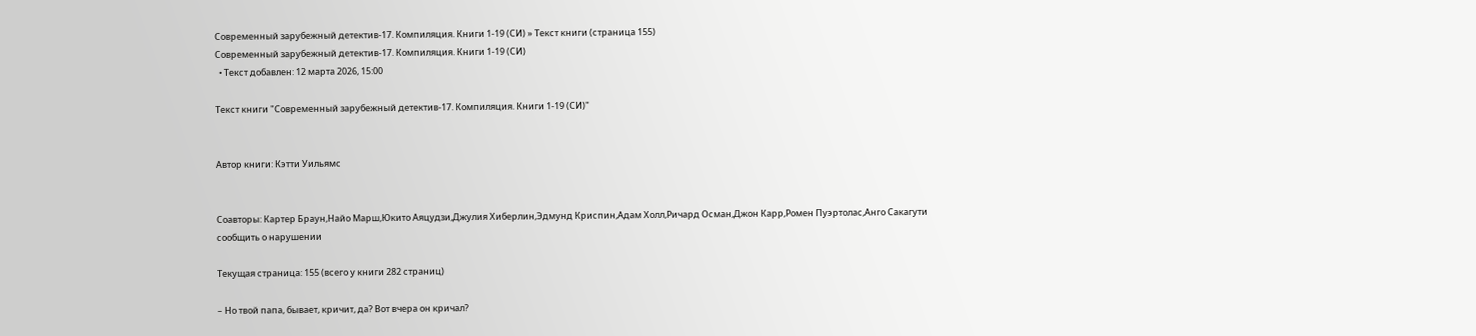Современный зарубежный детектив-17. Компиляция. Книги 1-19 (СИ) » Текст книги (страница 155)
Современный зарубежный детектив-17. Компиляция. Книги 1-19 (СИ)
  • Текст добавлен: 12 марта 2026, 15:00

Текст книги "Современный зарубежный детектив-17. Компиляция. Книги 1-19 (СИ)"


Автор книги: Кэтти Уильямс


Соавторы: Картер Браун,Найо Марш,Юкито Аяцудзи,Джулия Хиберлин,Эдмунд Криспин,Адам Холл,Ричард Осман,Джон Карр,Ромен Пуэртолас,Анго Сакагути
сообщить о нарушении

Текущая страница: 155 (всего у книги 282 страниц)

– Но твой папа, бывает, кричит, да? Вот вчера он кричал?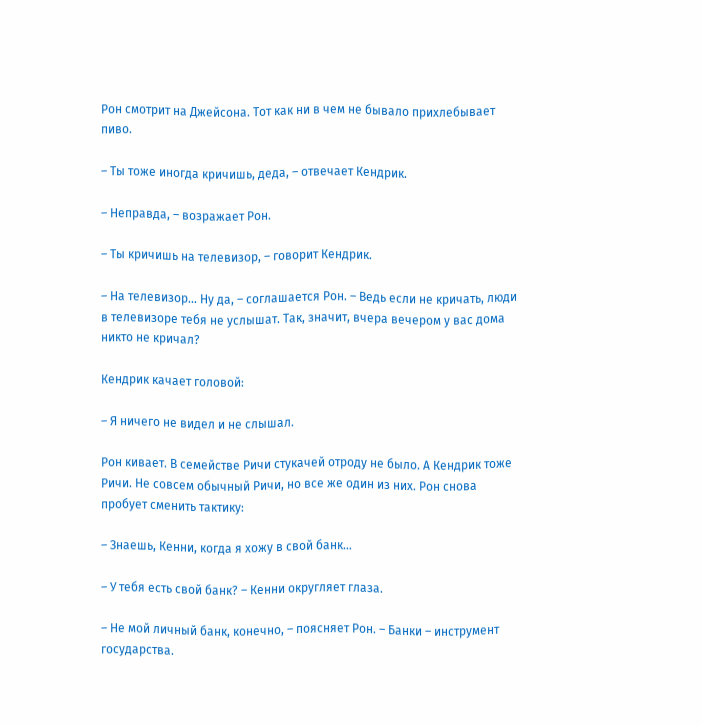Рон смотрит на Джейсона. Тот как ни в чем не бывало прихлебывает пиво.

– Ты тоже иногда кричишь, деда, – отвечает Кендрик.

– Неправда, – возражает Рон.

– Ты кричишь на телевизор, – говорит Кендрик.

– На телевизор… Ну да, – соглашается Рон. – Ведь если не кричать, люди в телевизоре тебя не услышат. Так, значит, вчера вечером у вас дома никто не кричал?

Кендрик качает головой:

– Я ничего не видел и не слышал.

Рон кивает. В семействе Ричи стукачей отроду не было. А Кендрик тоже Ричи. Не совсем обычный Ричи, но все же один из них. Рон снова пробует сменить тактику:

– Знаешь, Кенни, когда я хожу в свой банк…

– У тебя есть свой банк? – Кенни округляет глаза.

– Не мой личный банк, конечно, – поясняет Рон. – Банки – инструмент государства.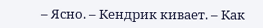– Ясно. – Кендрик кивает. – Как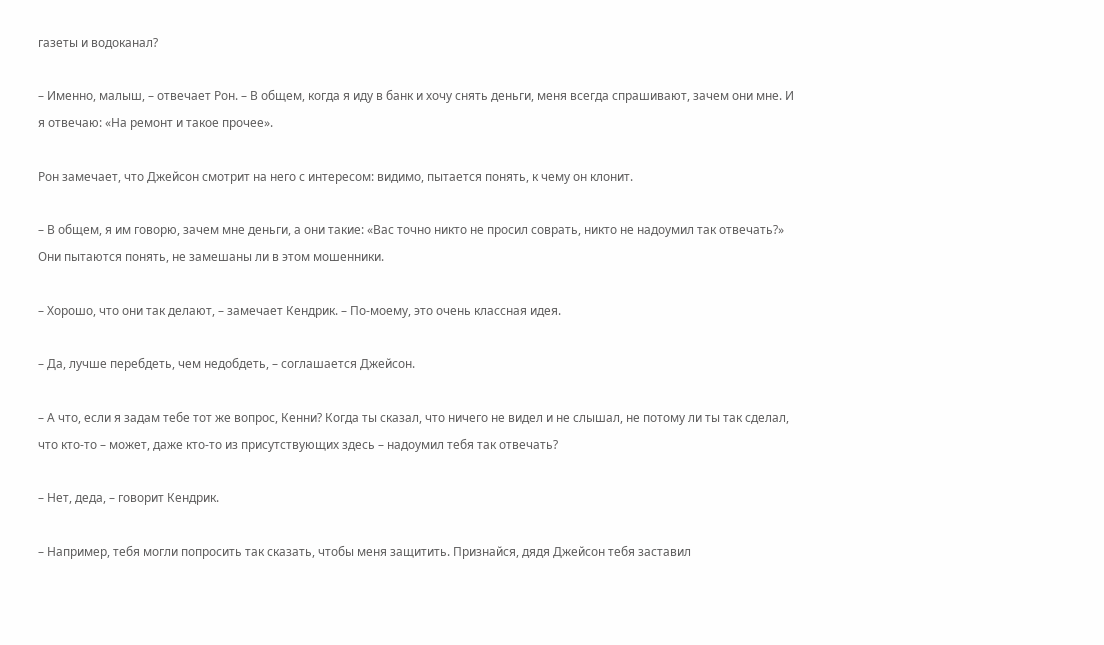газеты и водоканал?

– Именно, малыш, – отвечает Рон. – В общем, когда я иду в банк и хочу снять деньги, меня всегда спрашивают, зачем они мне. И я отвечаю: «На ремонт и такое прочее».

Рон замечает, что Джейсон смотрит на него с интересом: видимо, пытается понять, к чему он клонит.

– В общем, я им говорю, зачем мне деньги, а они такие: «Вас точно никто не просил соврать, никто не надоумил так отвечать?» Они пытаются понять, не замешаны ли в этом мошенники.

– Хорошо, что они так делают, – замечает Кендрик. – По-моему, это очень классная идея.

– Да, лучше перебдеть, чем недобдеть, – соглашается Джейсон.

– А что, если я задам тебе тот же вопрос, Кенни? Когда ты сказал, что ничего не видел и не слышал, не потому ли ты так сделал, что кто-то – может, даже кто-то из присутствующих здесь – надоумил тебя так отвечать?

– Нет, деда, – говорит Кендрик.

– Например, тебя могли попросить так сказать, чтобы меня защитить. Признайся, дядя Джейсон тебя заставил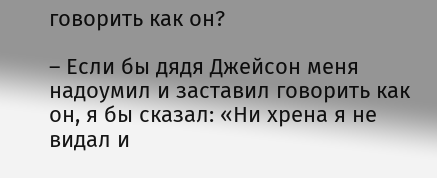говорить как он?

– Если бы дядя Джейсон меня надоумил и заставил говорить как он, я бы сказал: «Ни хрена я не видал и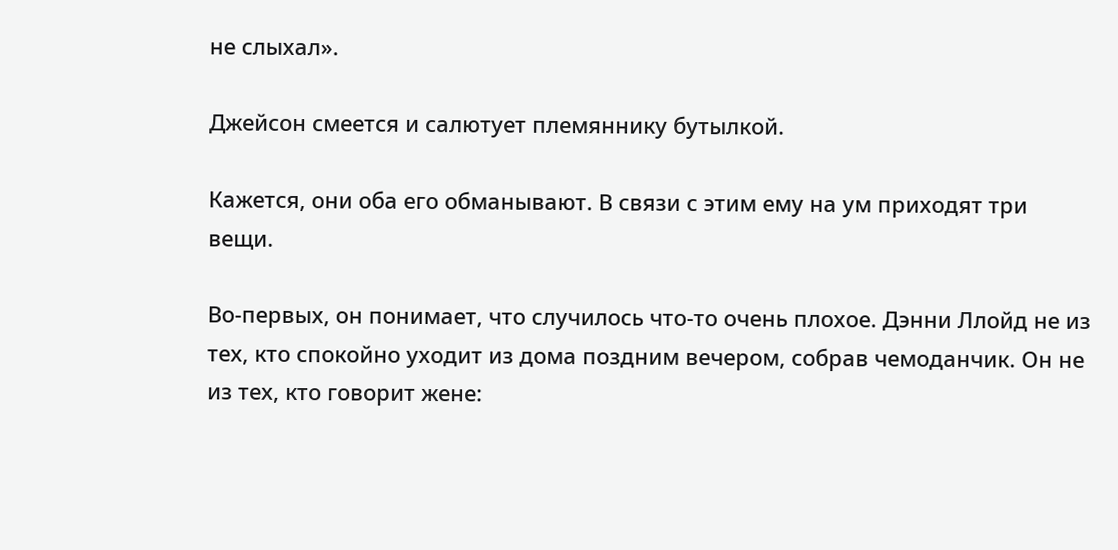не слыхал».

Джейсон смеется и салютует племяннику бутылкой.

Кажется, они оба его обманывают. В связи с этим ему на ум приходят три вещи.

Во-первых, он понимает, что случилось что-то очень плохое. Дэнни Ллойд не из тех, кто спокойно уходит из дома поздним вечером, собрав чемоданчик. Он не из тех, кто говорит жене: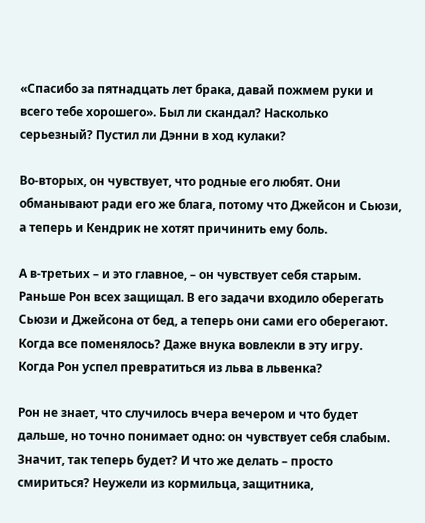«Спасибо за пятнадцать лет брака, давай пожмем руки и всего тебе хорошего». Был ли скандал? Насколько серьезный? Пустил ли Дэнни в ход кулаки?

Во-вторых, он чувствует, что родные его любят. Они обманывают ради его же блага, потому что Джейсон и Сьюзи, а теперь и Кендрик не хотят причинить ему боль.

А в-третьих – и это главное, – он чувствует себя старым. Раньше Рон всех защищал. В его задачи входило оберегать Сьюзи и Джейсона от бед, а теперь они сами его оберегают. Когда все поменялось? Даже внука вовлекли в эту игру. Когда Рон успел превратиться из льва в львенка?

Рон не знает, что случилось вчера вечером и что будет дальше, но точно понимает одно: он чувствует себя слабым. Значит, так теперь будет? И что же делать – просто смириться? Неужели из кормильца, защитника,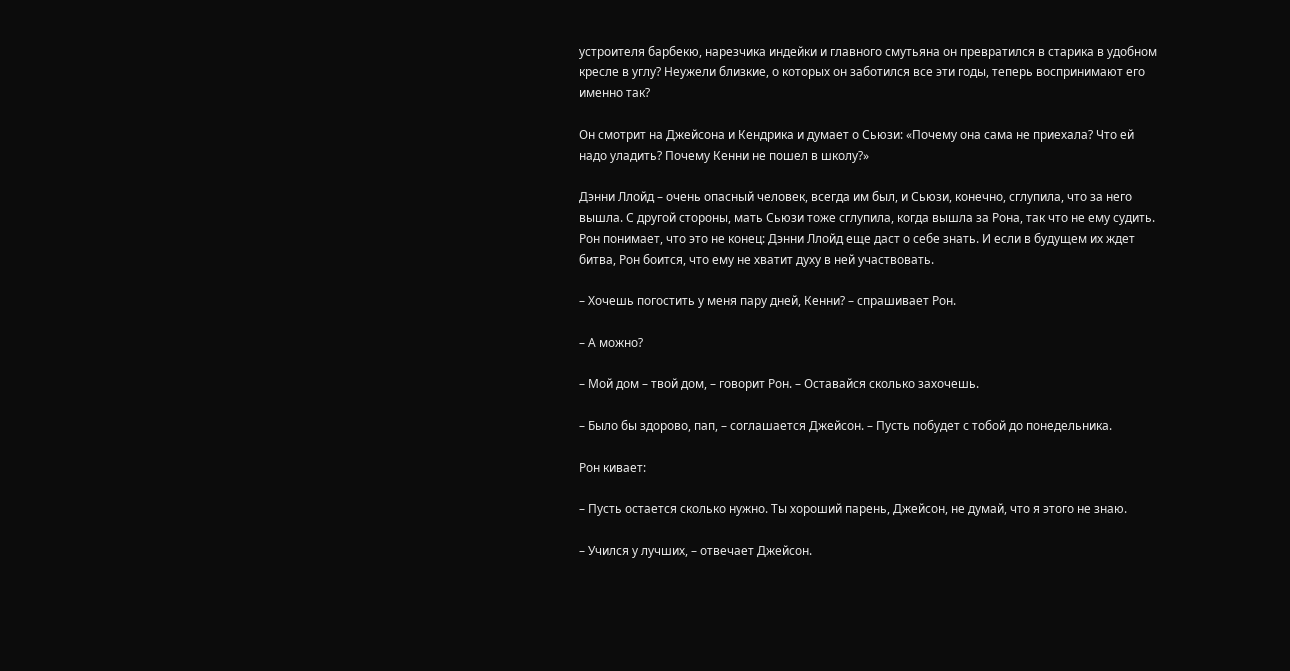устроителя барбекю, нарезчика индейки и главного смутьяна он превратился в старика в удобном кресле в углу? Неужели близкие, о которых он заботился все эти годы, теперь воспринимают его именно так?

Он смотрит на Джейсона и Кендрика и думает о Сьюзи: «Почему она сама не приехала? Что ей надо уладить? Почему Кенни не пошел в школу?»

Дэнни Ллойд – очень опасный человек, всегда им был, и Сьюзи, конечно, сглупила, что за него вышла. С другой стороны, мать Сьюзи тоже сглупила, когда вышла за Рона, так что не ему судить. Рон понимает, что это не конец: Дэнни Ллойд еще даст о себе знать. И если в будущем их ждет битва, Рон боится, что ему не хватит духу в ней участвовать.

– Хочешь погостить у меня пару дней, Кенни? – спрашивает Рон.

– А можно?

– Мой дом – твой дом, – говорит Рон. – Оставайся сколько захочешь.

– Было бы здорово, пап, – соглашается Джейсон. – Пусть побудет с тобой до понедельника.

Рон кивает:

– Пусть остается сколько нужно. Ты хороший парень, Джейсон, не думай, что я этого не знаю.

– Учился у лучших, – отвечает Джейсон.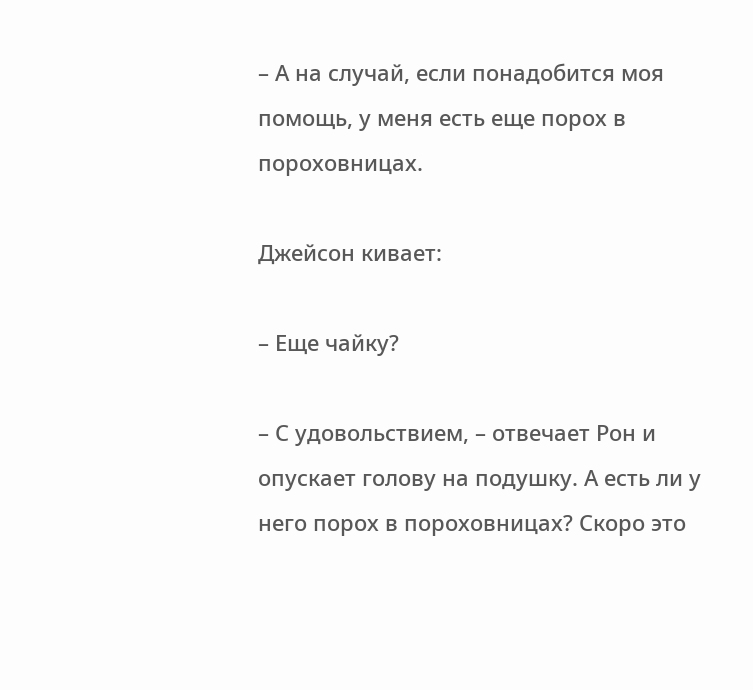– А на случай, если понадобится моя помощь, у меня есть еще порох в пороховницах.

Джейсон кивает:

– Еще чайку?

– С удовольствием, – отвечает Рон и опускает голову на подушку. А есть ли у него порох в пороховницах? Скоро это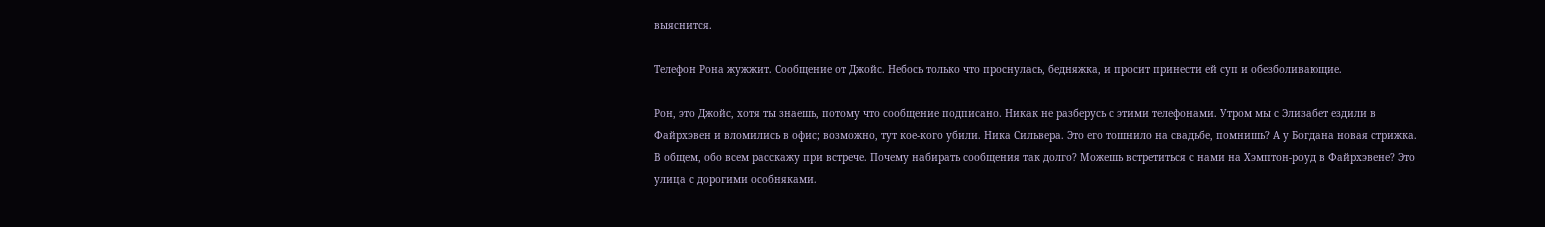выяснится.

Телефон Рона жужжит. Сообщение от Джойс. Небось только что проснулась, бедняжка, и просит принести ей суп и обезболивающие.

Рон, это Джойс, хотя ты знаешь, потому что сообщение подписано. Никак не разберусь с этими телефонами. Утром мы с Элизабет ездили в Файрхэвен и вломились в офис; возможно, тут кое-кого убили. Ника Сильвера. Это его тошнило на свадьбе, помнишь? А у Богдана новая стрижка. В общем, обо всем расскажу при встрече. Почему набирать сообщения так долго? Можешь встретиться с нами на Хэмптон-роуд в Файрхэвене? Это улица с дорогими особняками.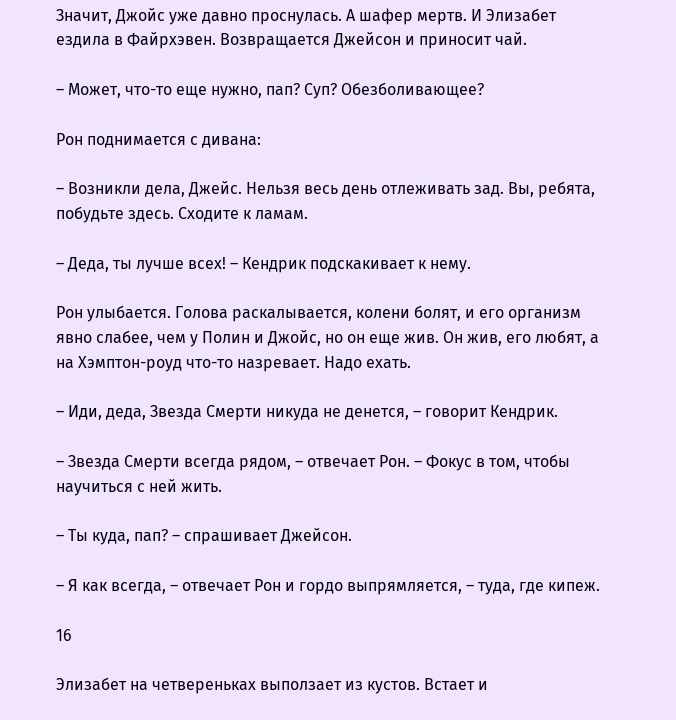Значит, Джойс уже давно проснулась. А шафер мертв. И Элизабет ездила в Файрхэвен. Возвращается Джейсон и приносит чай.

– Может, что-то еще нужно, пап? Суп? Обезболивающее?

Рон поднимается с дивана:

– Возникли дела, Джейс. Нельзя весь день отлеживать зад. Вы, ребята, побудьте здесь. Сходите к ламам.

– Деда, ты лучше всех! – Кендрик подскакивает к нему.

Рон улыбается. Голова раскалывается, колени болят, и его организм явно слабее, чем у Полин и Джойс, но он еще жив. Он жив, его любят, а на Хэмптон-роуд что-то назревает. Надо ехать.

– Иди, деда, Звезда Смерти никуда не денется, – говорит Кендрик.

– Звезда Смерти всегда рядом, – отвечает Рон. – Фокус в том, чтобы научиться с ней жить.

– Ты куда, пап? – спрашивает Джейсон.

– Я как всегда, – отвечает Рон и гордо выпрямляется, – туда, где кипеж.

16

Элизабет на четвереньках выползает из кустов. Встает и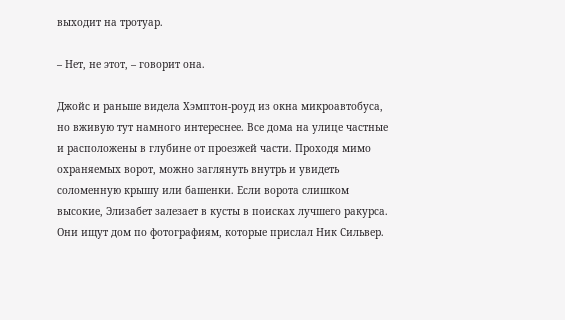выходит на тротуар.

– Нет, не этот, – говорит она.

Джойс и раньше видела Хэмптон-роуд из окна микроавтобуса, но вживую тут намного интереснее. Все дома на улице частные и расположены в глубине от проезжей части. Проходя мимо охраняемых ворот, можно заглянуть внутрь и увидеть соломенную крышу или башенки. Если ворота слишком высокие, Элизабет залезает в кусты в поисках лучшего ракурса. Они ищут дом по фотографиям, которые прислал Ник Сильвер.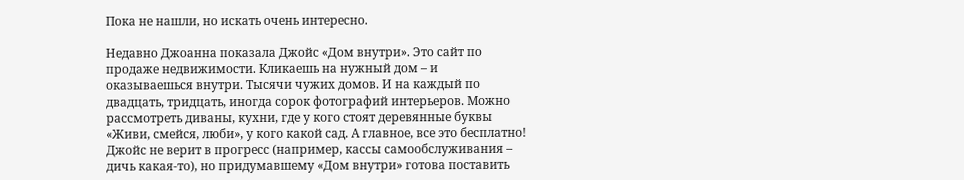Пока не нашли, но искать очень интересно.

Недавно Джоанна показала Джойс «Дом внутри». Это сайт по продаже недвижимости. Кликаешь на нужный дом – и оказываешься внутри. Тысячи чужих домов. И на каждый по двадцать, тридцать, иногда сорок фотографий интерьеров. Можно рассмотреть диваны, кухни, где у кого стоят деревянные буквы «Живи, смейся, люби», у кого какой сад. А главное, все это бесплатно! Джойс не верит в прогресс (например, кассы самообслуживания – дичь какая-то), но придумавшему «Дом внутри» готова поставить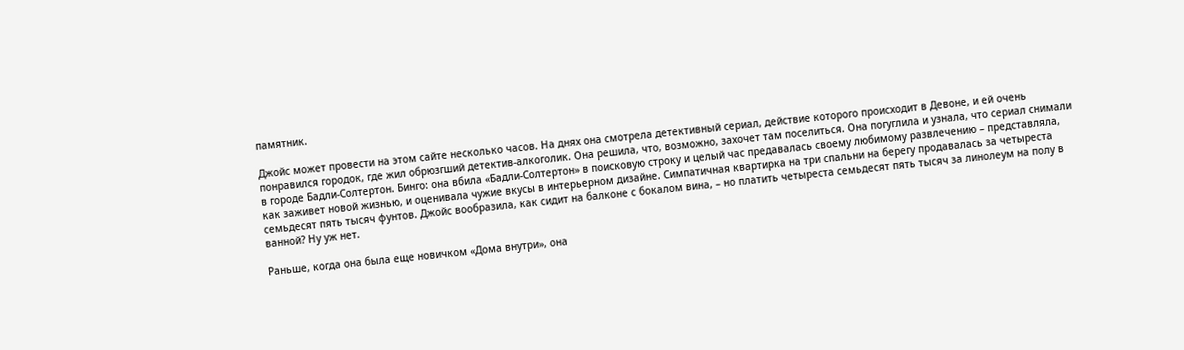памятник.

Джойс может провести на этом сайте несколько часов. На днях она смотрела детективный сериал, действие которого происходит в Девоне, и ей очень понравился городок, где жил обрюзгший детектив-алкоголик. Она решила, что, возможно, захочет там поселиться. Она погуглила и узнала, что сериал снимали в городе Бадли-Солтертон. Бинго: она вбила «Бадли-Солтертон» в поисковую строку и целый час предавалась своему любимому развлечению – представляла, как заживет новой жизнью, и оценивала чужие вкусы в интерьерном дизайне. Симпатичная квартирка на три спальни на берегу продавалась за четыреста семьдесят пять тысяч фунтов. Джойс вообразила, как сидит на балконе с бокалом вина, – но платить четыреста семьдесят пять тысяч за линолеум на полу в ванной? Ну уж нет.

Раньше, когда она была еще новичком «Дома внутри», она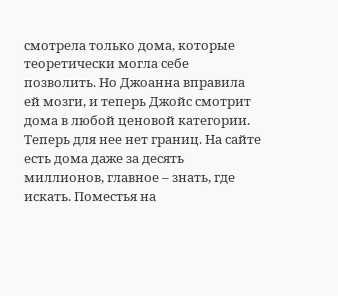смотрела только дома, которые теоретически могла себе позволить. Но Джоанна вправила ей мозги, и теперь Джойс смотрит дома в любой ценовой категории. Теперь для нее нет границ. На сайте есть дома даже за десять миллионов, главное – знать, где искать. Поместья на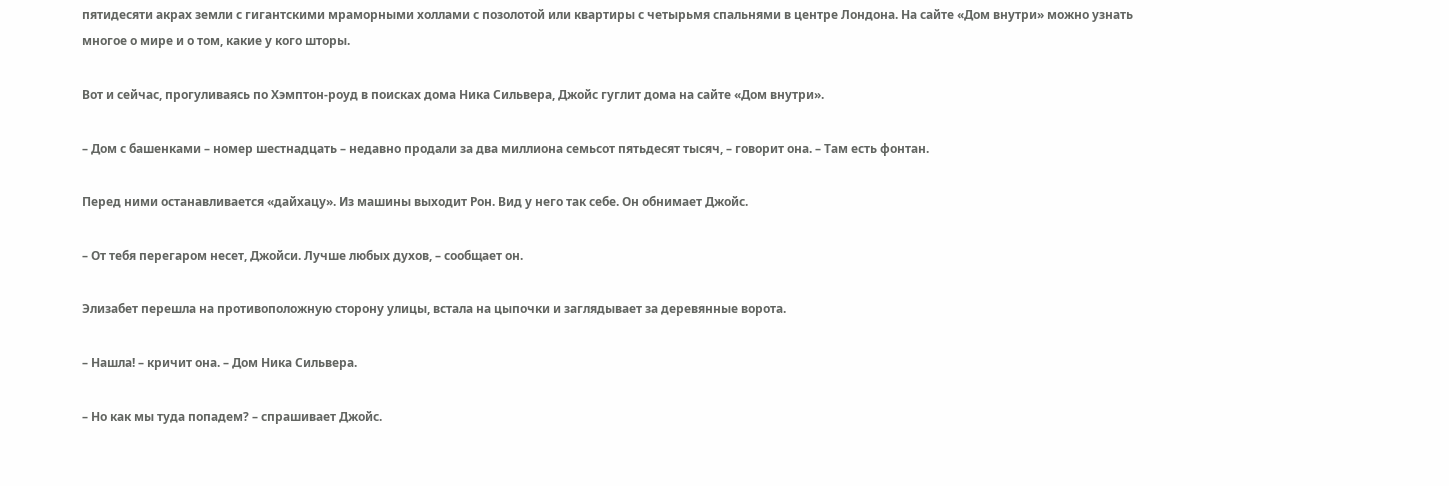пятидесяти акрах земли с гигантскими мраморными холлами с позолотой или квартиры с четырьмя спальнями в центре Лондона. На сайте «Дом внутри» можно узнать многое о мире и о том, какие у кого шторы.

Вот и сейчас, прогуливаясь по Хэмптон-роуд в поисках дома Ника Сильвера, Джойс гуглит дома на сайте «Дом внутри».

– Дом с башенками – номер шестнадцать – недавно продали за два миллиона семьcот пятьдесят тысяч, – говорит она. – Там есть фонтан.

Перед ними останавливается «дайхацу». Из машины выходит Рон. Вид у него так себе. Он обнимает Джойс.

– От тебя перегаром несет, Джойси. Лучше любых духов, – сообщает он.

Элизабет перешла на противоположную сторону улицы, встала на цыпочки и заглядывает за деревянные ворота.

– Нашла! – кричит она. – Дом Ника Сильвера.

– Но как мы туда попадем? – спрашивает Джойс.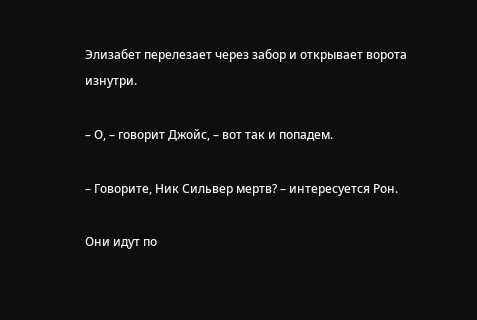Элизабет перелезает через забор и открывает ворота изнутри.

– О, – говорит Джойс, – вот так и попадем.

– Говорите, Ник Сильвер мертв? – интересуется Рон.

Они идут по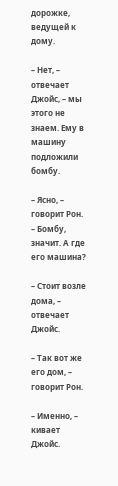дорожке, ведущей к дому.

– Нет, – отвечает Джойс, – мы этого не знаем. Ему в машину подложили бомбу.

– Ясно, – говорит Рон. – Бомбу, значит. А где его машина?

– Стоит возле дома, – отвечает Джойс.

– Так вот же его дом, – говорит Рон.

– Именно, – кивает Джойс.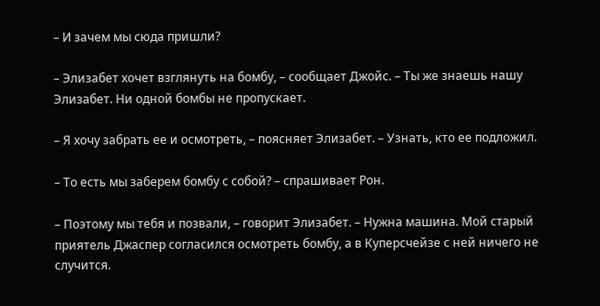– И зачем мы сюда пришли?

– Элизабет хочет взглянуть на бомбу, – сообщает Джойс. – Ты же знаешь нашу Элизабет. Ни одной бомбы не пропускает.

– Я хочу забрать ее и осмотреть, – поясняет Элизабет. – Узнать, кто ее подложил.

– То есть мы заберем бомбу с собой? – спрашивает Рон.

– Поэтому мы тебя и позвали, – говорит Элизабет. – Нужна машина. Мой старый приятель Джаспер согласился осмотреть бомбу, а в Куперсчейзе с ней ничего не случится.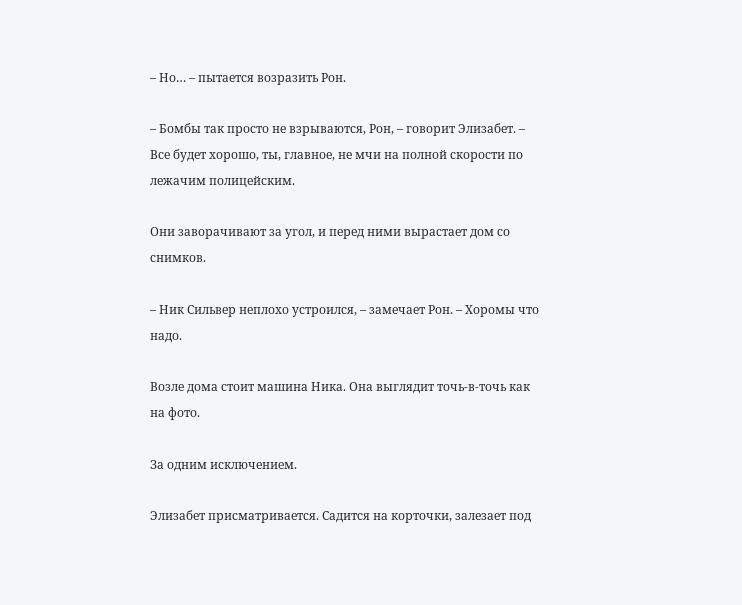– Но… – пытается возразить Рон.

– Бомбы так просто не взрываются, Рон, – говорит Элизабет. – Все будет хорошо, ты, главное, не мчи на полной скорости по лежачим полицейским.

Они заворачивают за угол, и перед ними вырастает дом со снимков.

– Ник Сильвер неплохо устроился, – замечает Рон. – Хоромы что надо.

Возле дома стоит машина Ника. Она выглядит точь-в-точь как на фото.

За одним исключением.

Элизабет присматривается. Садится на корточки, залезает под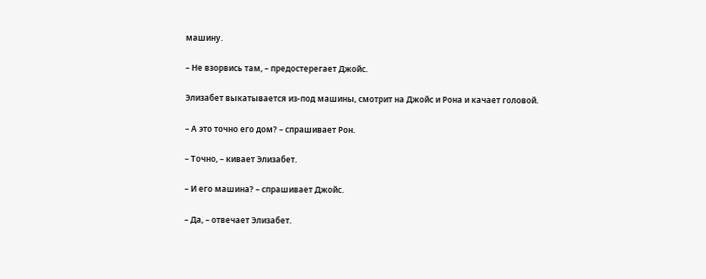машину.

– Не взорвись там, – предостерегает Джойс.

Элизабет выкатывается из-под машины, смотрит на Джойс и Рона и качает головой.

– А это точно его дом? – спрашивает Рон.

– Точно, – кивает Элизабет.

– И его машина? – спрашивает Джойс.

– Да, – отвечает Элизабет.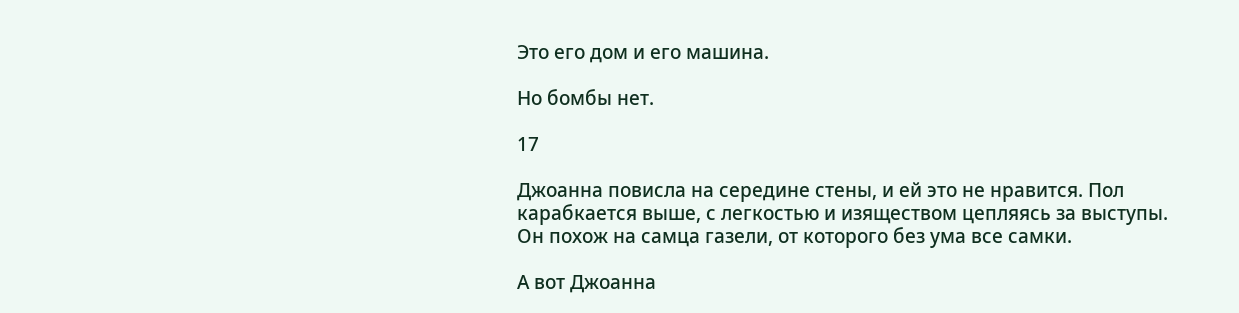Это его дом и его машина.

Но бомбы нет.

17

Джоанна повисла на середине стены, и ей это не нравится. Пол карабкается выше, с легкостью и изяществом цепляясь за выступы. Он похож на самца газели, от которого без ума все самки.

А вот Джоанна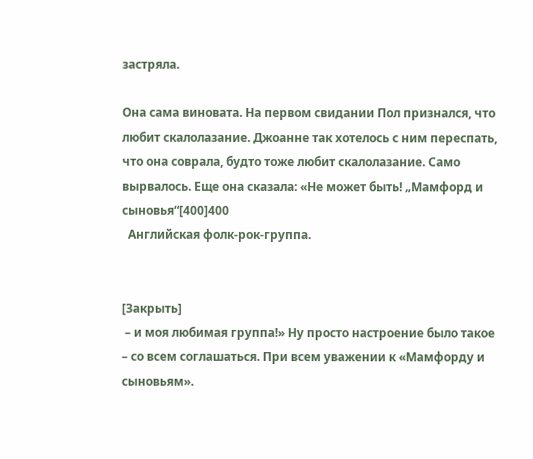застряла.

Она сама виновата. На первом свидании Пол признался, что любит скалолазание. Джоанне так хотелось с ним переспать, что она соврала, будто тоже любит скалолазание. Само вырвалось. Еще она сказала: «Не может быть! „Мамфорд и сыновья“[400]400
  Английская фолк-рок-группа.


[Закрыть]
 – и моя любимая группа!» Ну просто настроение было такое – со всем соглашаться. При всем уважении к «Мамфорду и сыновьям».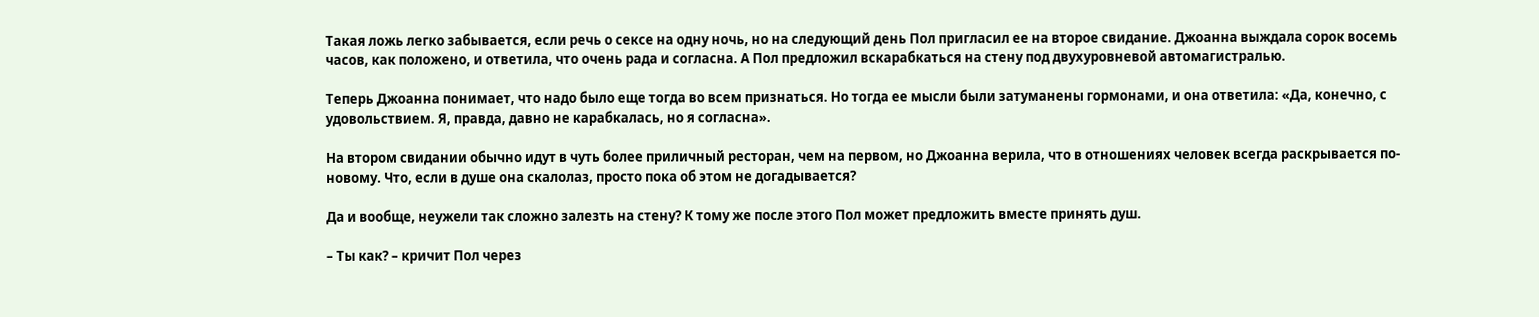Такая ложь легко забывается, если речь о сексе на одну ночь, но на следующий день Пол пригласил ее на второе свидание. Джоанна выждала сорок восемь часов, как положено, и ответила, что очень рада и согласна. А Пол предложил вскарабкаться на стену под двухуровневой автомагистралью.

Теперь Джоанна понимает, что надо было еще тогда во всем признаться. Но тогда ее мысли были затуманены гормонами, и она ответила: «Да, конечно, с удовольствием. Я, правда, давно не карабкалась, но я согласна».

На втором свидании обычно идут в чуть более приличный ресторан, чем на первом, но Джоанна верила, что в отношениях человек всегда раскрывается по-новому. Что, если в душе она скалолаз, просто пока об этом не догадывается?

Да и вообще, неужели так сложно залезть на стену? К тому же после этого Пол может предложить вместе принять душ.

– Ты как? – кричит Пол через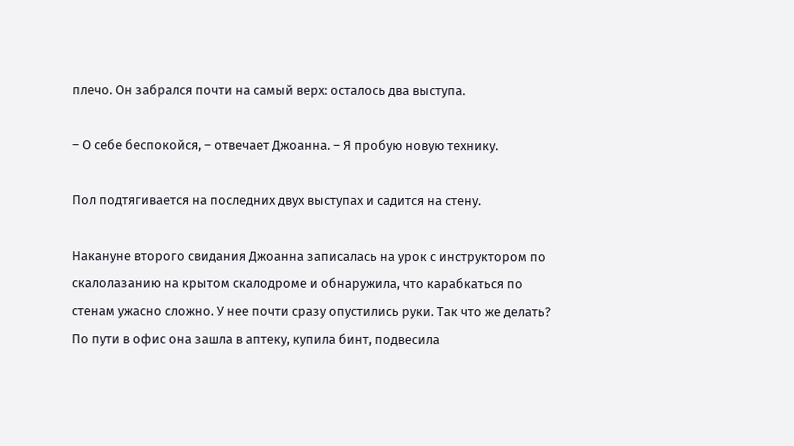плечо. Он забрался почти на самый верх: осталось два выступа.

– О себе беспокойся, – отвечает Джоанна. – Я пробую новую технику.

Пол подтягивается на последних двух выступах и садится на стену.

Накануне второго свидания Джоанна записалась на урок с инструктором по скалолазанию на крытом скалодроме и обнаружила, что карабкаться по стенам ужасно сложно. У нее почти сразу опустились руки. Так что же делать? По пути в офис она зашла в аптеку, купила бинт, подвесила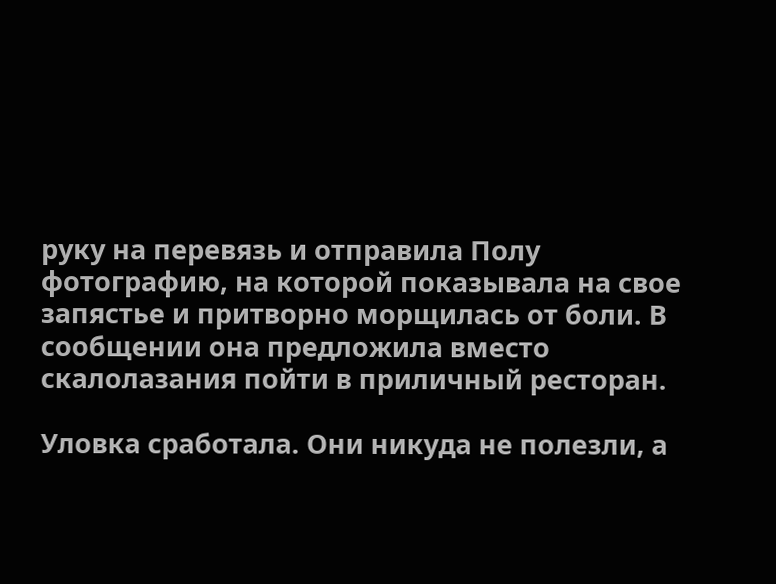руку на перевязь и отправила Полу фотографию, на которой показывала на свое запястье и притворно морщилась от боли. В сообщении она предложила вместо скалолазания пойти в приличный ресторан.

Уловка сработала. Они никуда не полезли, а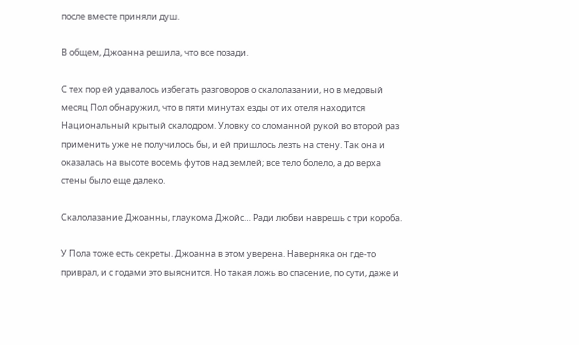после вместе приняли душ.

В общем, Джоанна решила, что все позади.

С тех пор ей удавалось избегать разговоров о скалолазании, но в медовый месяц Пол обнаружил, что в пяти минутах езды от их отеля находится Национальный крытый скалодром. Уловку со сломанной рукой во второй раз применить уже не получилось бы, и ей пришлось лезть на стену. Так она и оказалась на высоте восемь футов над землей; все тело болело, а до верха стены было еще далеко.

Скалолазание Джоанны, глаукома Джойс… Ради любви наврешь с три короба.

У Пола тоже есть секреты. Джоанна в этом уверена. Наверняка он где-то приврал, и с годами это выяснится. Но такая ложь во спасение, по сути, даже и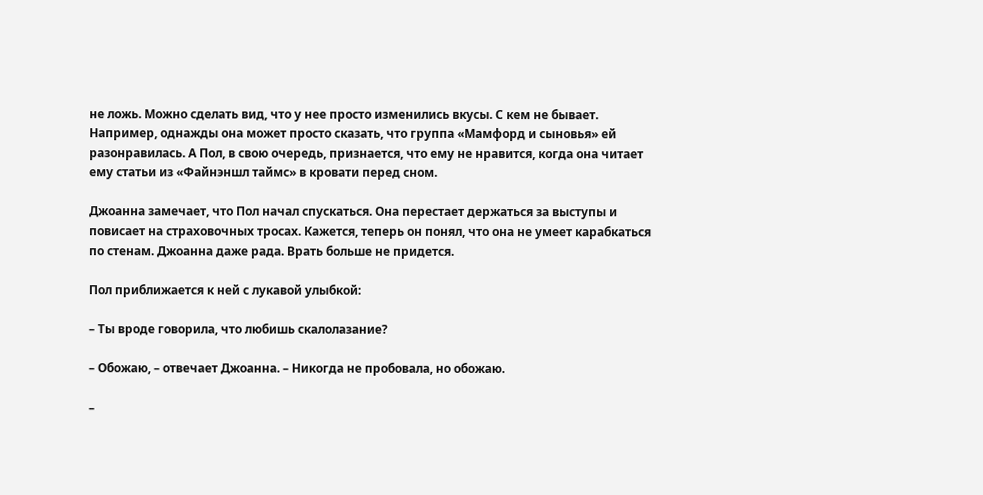не ложь. Можно сделать вид, что у нее просто изменились вкусы. С кем не бывает. Например, однажды она может просто сказать, что группа «Мамфорд и сыновья» ей разонравилась. А Пол, в свою очередь, признается, что ему не нравится, когда она читает ему статьи из «Файнэншл таймс» в кровати перед сном.

Джоанна замечает, что Пол начал спускаться. Она перестает держаться за выступы и повисает на страховочных тросах. Кажется, теперь он понял, что она не умеет карабкаться по стенам. Джоанна даже рада. Врать больше не придется.

Пол приближается к ней с лукавой улыбкой:

– Ты вроде говорила, что любишь скалолазание?

– Обожаю, – отвечает Джоанна. – Никогда не пробовала, но обожаю.

–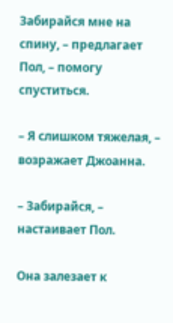Забирайся мне на спину, – предлагает Пол, – помогу спуститься.

– Я слишком тяжелая, – возражает Джоанна.

– Забирайся, – настаивает Пол.

Она залезает к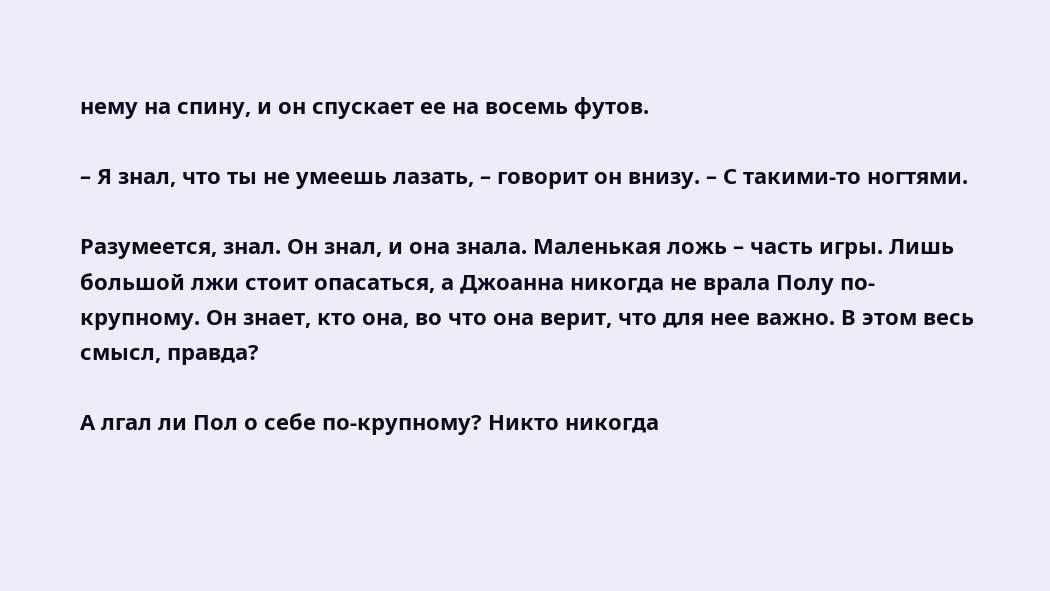нему на спину, и он спускает ее на восемь футов.

– Я знал, что ты не умеешь лазать, – говорит он внизу. – С такими-то ногтями.

Разумеется, знал. Он знал, и она знала. Маленькая ложь – часть игры. Лишь большой лжи стоит опасаться, а Джоанна никогда не врала Полу по-крупному. Он знает, кто она, во что она верит, что для нее важно. В этом весь смысл, правда?

А лгал ли Пол о себе по-крупному? Никто никогда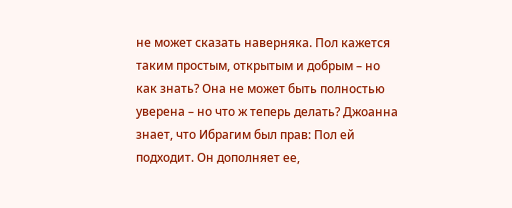не может сказать наверняка. Пол кажется таким простым, открытым и добрым – но как знать? Она не может быть полностью уверена – но что ж теперь делать? Джоанна знает, что Ибрагим был прав: Пол ей подходит. Он дополняет ее,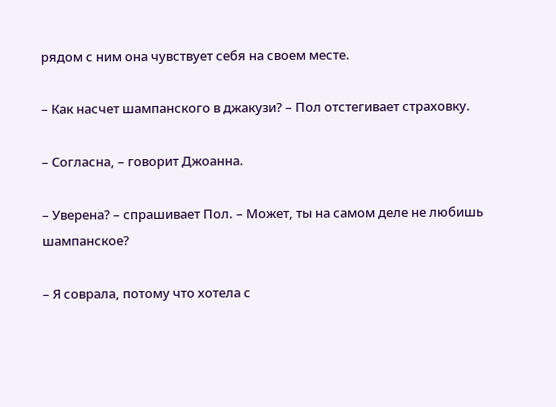рядом с ним она чувствует себя на своем месте.

– Как насчет шампанского в джакузи? – Пол отстегивает страховку.

– Согласна, – говорит Джоанна.

– Уверена? – спрашивает Пол. – Может, ты на самом деле не любишь шампанское?

– Я соврала, потому что хотела с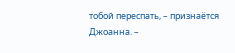тобой переспать, – признаётся Джоанна. –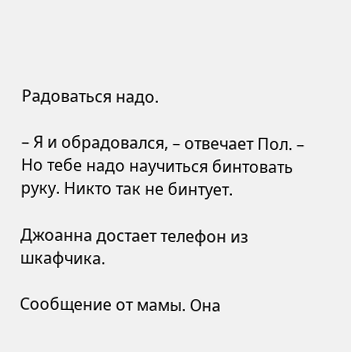Радоваться надо.

– Я и обрадовался, – отвечает Пол. – Но тебе надо научиться бинтовать руку. Никто так не бинтует.

Джоанна достает телефон из шкафчика.

Сообщение от мамы. Она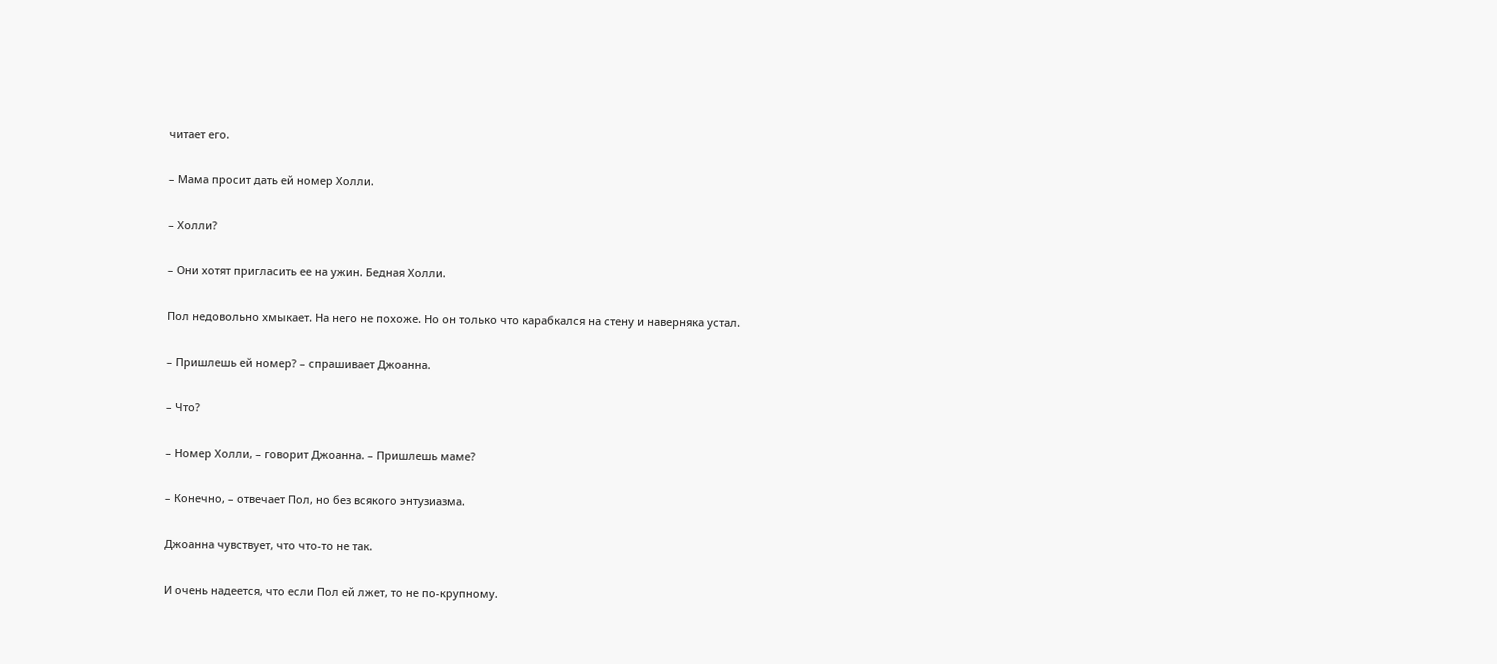читает его.

– Мама просит дать ей номер Холли.

– Холли?

– Они хотят пригласить ее на ужин. Бедная Холли.

Пол недовольно хмыкает. На него не похоже. Но он только что карабкался на стену и наверняка устал.

– Пришлешь ей номер? – спрашивает Джоанна.

– Что?

– Номер Холли, – говорит Джоанна. – Пришлешь маме?

– Конечно, – отвечает Пол, но без всякого энтузиазма.

Джоанна чувствует, что что-то не так.

И очень надеется, что если Пол ей лжет, то не по-крупному.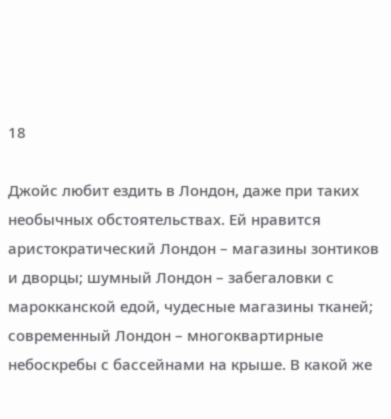18

Джойс любит ездить в Лондон, даже при таких необычных обстоятельствах. Ей нравится аристократический Лондон – магазины зонтиков и дворцы; шумный Лондон – забегаловки с марокканской едой, чудесные магазины тканей; современный Лондон – многоквартирные небоскребы с бассейнами на крыше. В какой же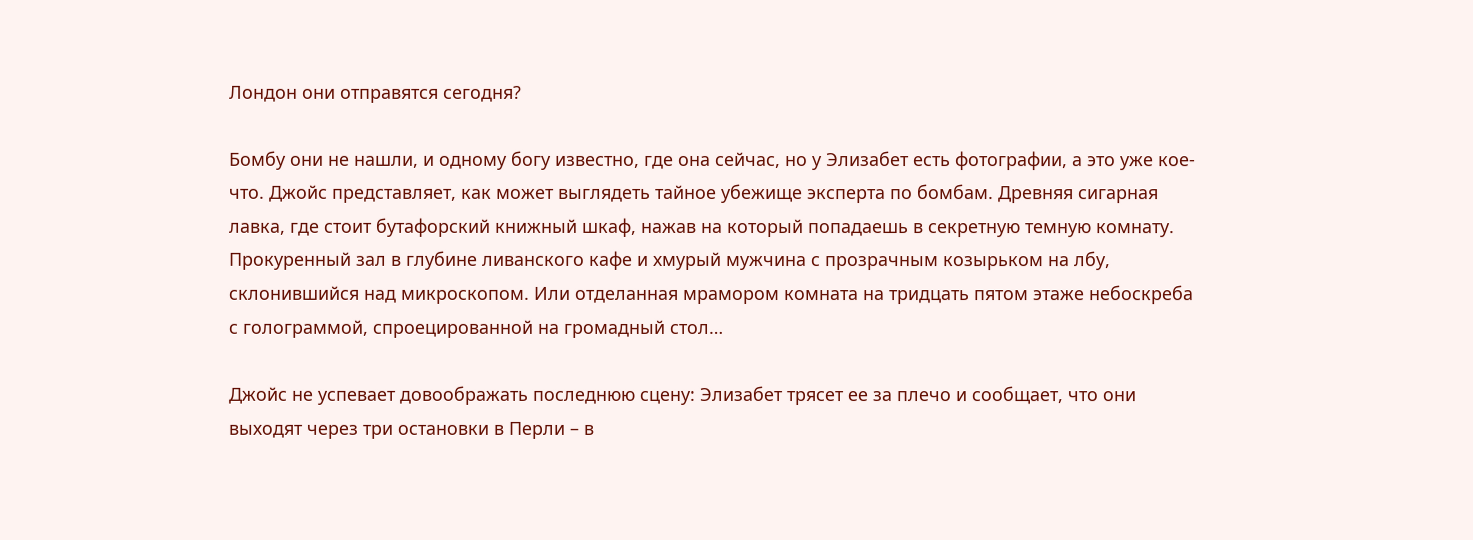Лондон они отправятся сегодня?

Бомбу они не нашли, и одному богу известно, где она сейчас, но у Элизабет есть фотографии, а это уже кое-что. Джойс представляет, как может выглядеть тайное убежище эксперта по бомбам. Древняя сигарная лавка, где стоит бутафорский книжный шкаф, нажав на который попадаешь в секретную темную комнату. Прокуренный зал в глубине ливанского кафе и хмурый мужчина с прозрачным козырьком на лбу, склонившийся над микроскопом. Или отделанная мрамором комната на тридцать пятом этаже небоскреба с голограммой, спроецированной на громадный стол…

Джойс не успевает довоображать последнюю сцену: Элизабет трясет ее за плечо и сообщает, что они выходят через три остановки в Перли – в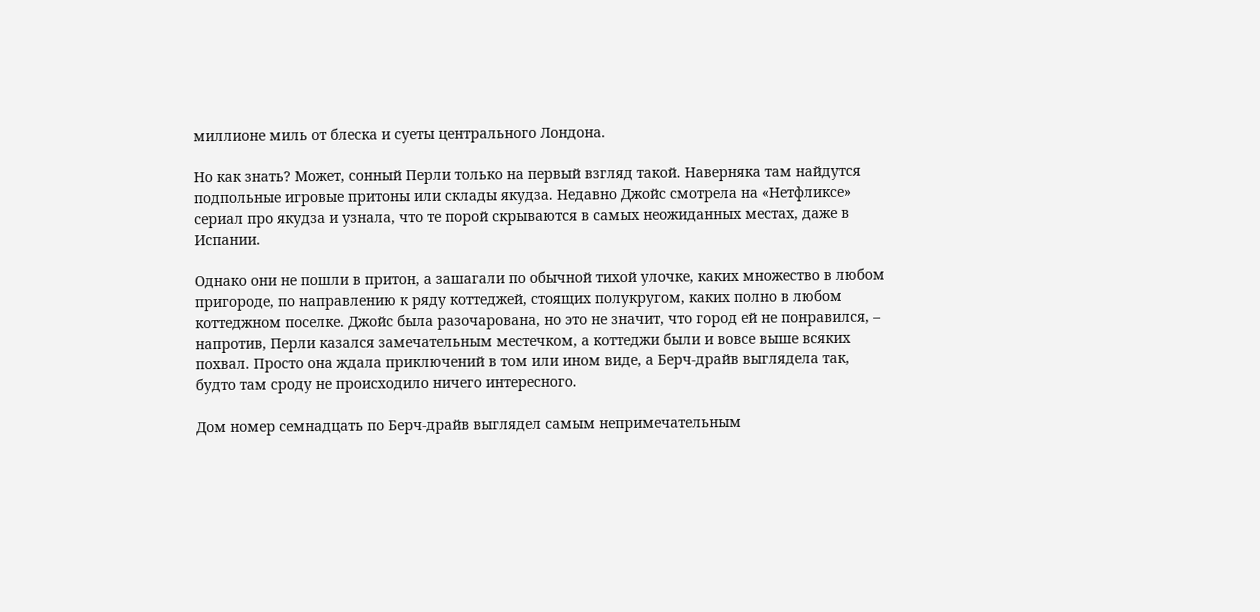миллионе миль от блеска и суеты центрального Лондона.

Но как знать? Может, сонный Перли только на первый взгляд такой. Наверняка там найдутся подпольные игровые притоны или склады якудза. Недавно Джойс смотрела на «Нетфликсе» сериал про якудза и узнала, что те порой скрываются в самых неожиданных местах, даже в Испании.

Однако они не пошли в притон, а зашагали по обычной тихой улочке, каких множество в любом пригороде, по направлению к ряду коттеджей, стоящих полукругом, каких полно в любом коттеджном поселке. Джойс была разочарована, но это не значит, что город ей не понравился, – напротив, Перли казался замечательным местечком, а коттеджи были и вовсе выше всяких похвал. Просто она ждала приключений в том или ином виде, а Берч-драйв выглядела так, будто там сроду не происходило ничего интересного.

Дом номер семнадцать по Берч-драйв выглядел самым непримечательным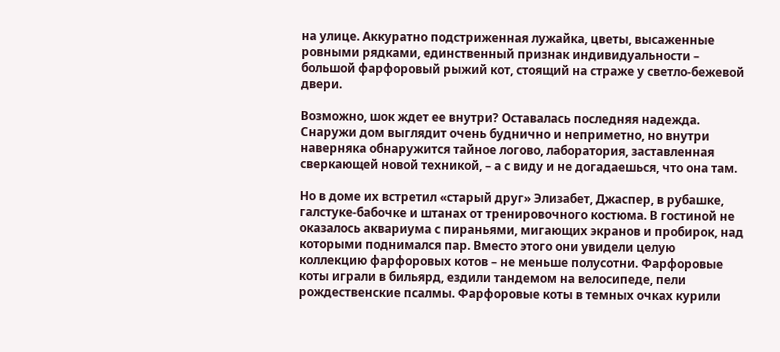на улице. Аккуратно подстриженная лужайка, цветы, высаженные ровными рядками, единственный признак индивидуальности – большой фарфоровый рыжий кот, стоящий на страже у светло-бежевой двери.

Возможно, шок ждет ее внутри? Оставалась последняя надежда. Снаружи дом выглядит очень буднично и неприметно, но внутри наверняка обнаружится тайное логово, лаборатория, заставленная сверкающей новой техникой, – а с виду и не догадаешься, что она там.

Но в доме их встретил «старый друг» Элизабет, Джаспер, в рубашке, галстуке-бабочке и штанах от тренировочного костюма. В гостиной не оказалось аквариума с пираньями, мигающих экранов и пробирок, над которыми поднимался пар. Вместо этого они увидели целую коллекцию фарфоровых котов – не меньше полусотни. Фарфоровые коты играли в бильярд, ездили тандемом на велосипеде, пели рождественские псалмы. Фарфоровые коты в темных очках курили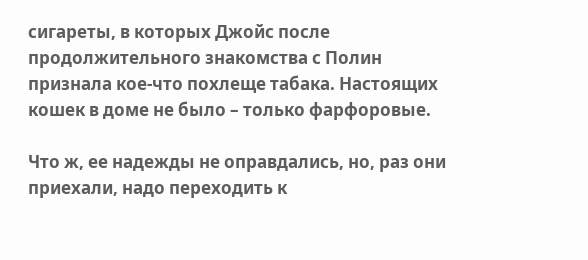сигареты, в которых Джойс после продолжительного знакомства с Полин признала кое-что похлеще табака. Настоящих кошек в доме не было – только фарфоровые.

Что ж, ее надежды не оправдались, но, раз они приехали, надо переходить к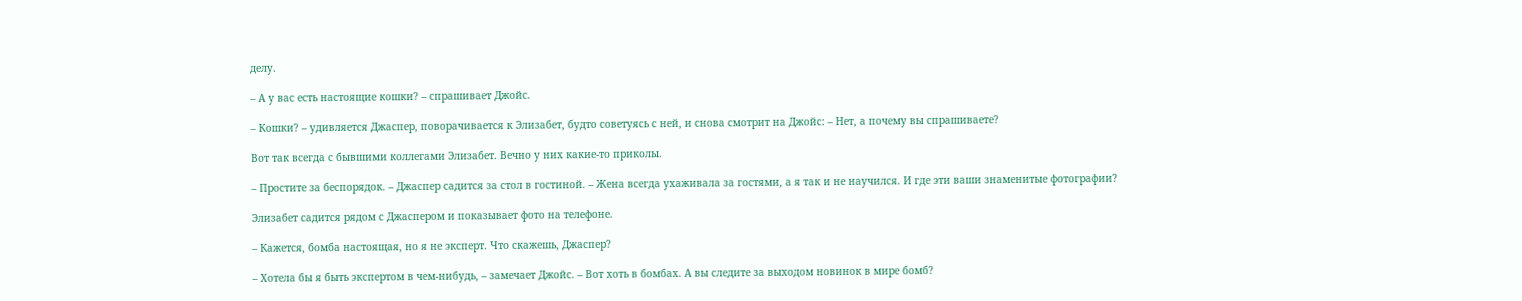делу.

– А у вас есть настоящие кошки? – спрашивает Джойс.

– Кошки? – удивляется Джаспер, поворачивается к Элизабет, будто советуясь с ней, и снова смотрит на Джойс: – Нет, а почему вы спрашиваете?

Вот так всегда с бывшими коллегами Элизабет. Вечно у них какие-то приколы.

– Простите за беспорядок. – Джаспер садится за стол в гостиной. – Жена всегда ухаживала за гостями, а я так и не научился. И где эти ваши знаменитые фотографии?

Элизабет садится рядом с Джаспером и показывает фото на телефоне.

– Кажется, бомба настоящая, но я не эксперт. Что скажешь, Джаспер?

– Хотела бы я быть экспертом в чем-нибудь, – замечает Джойс. – Вот хоть в бомбах. А вы следите за выходом новинок в мире бомб?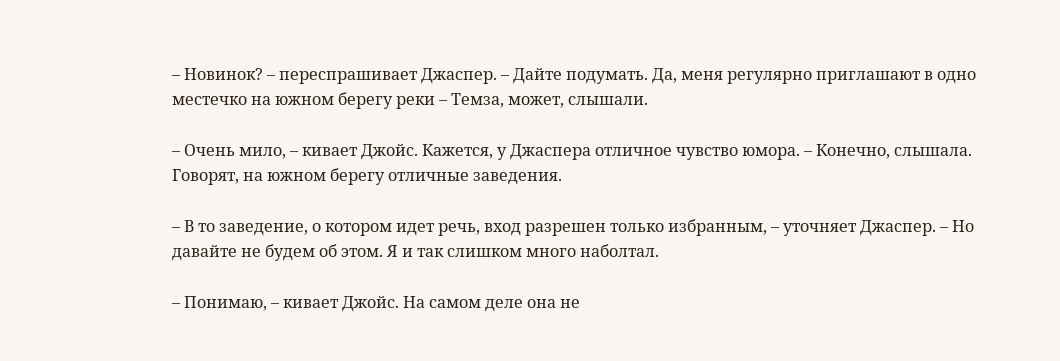– Новинок? – переспрашивает Джаспер. – Дайте подумать. Да, меня регулярно приглашают в одно местечко на южном берегу реки – Темза, может, слышали.

– Очень мило, – кивает Джойс. Кажется, у Джаспера отличное чувство юмора. – Конечно, слышала. Говорят, на южном берегу отличные заведения.

– В то заведение, о котором идет речь, вход разрешен только избранным, – уточняет Джаспер. – Но давайте не будем об этом. Я и так слишком много наболтал.

– Понимаю, – кивает Джойс. На самом деле она не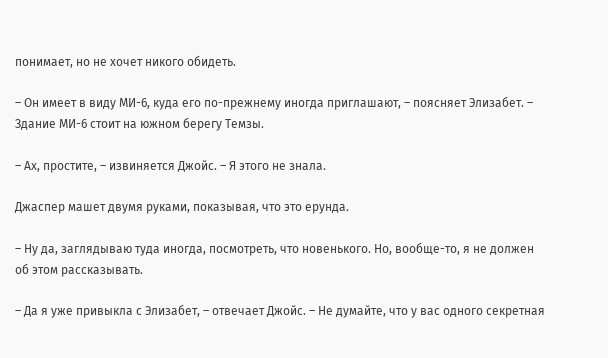понимает, но не хочет никого обидеть.

– Он имеет в виду МИ-6, куда его по-прежнему иногда приглашают, – поясняет Элизабет. – Здание МИ-6 стоит на южном берегу Темзы.

– Ах, простите, – извиняется Джойс. – Я этого не знала.

Джаспер машет двумя руками, показывая, что это ерунда.

– Ну да, заглядываю туда иногда, посмотреть, что новенького. Но, вообще-то, я не должен об этом рассказывать.

– Да я уже привыкла с Элизабет, – отвечает Джойс. – Не думайте, что у вас одного секретная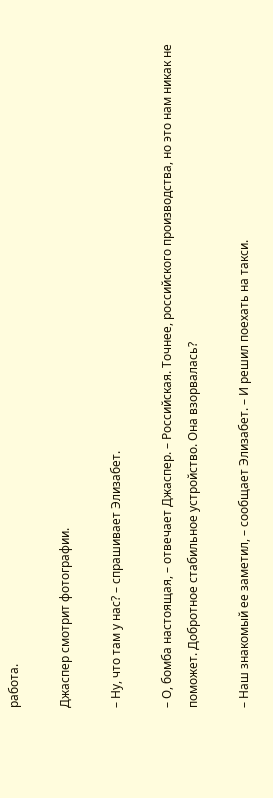работа.

Джаспер смотрит фотографии.

– Ну, что там у нас? – спрашивает Элизабет.

– О, бомба настоящая, – отвечает Джаспер. – Российская. Точнее, российского производства, но это нам никак не поможет. Добротное стабильное устройство. Она взорвалась?

– Наш знакомый ее заметил, – сообщает Элизабет. – И решил поехать на такси.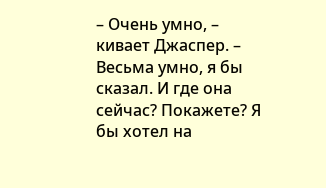– Очень умно, – кивает Джаспер. – Весьма умно, я бы сказал. И где она сейчас? Покажете? Я бы хотел на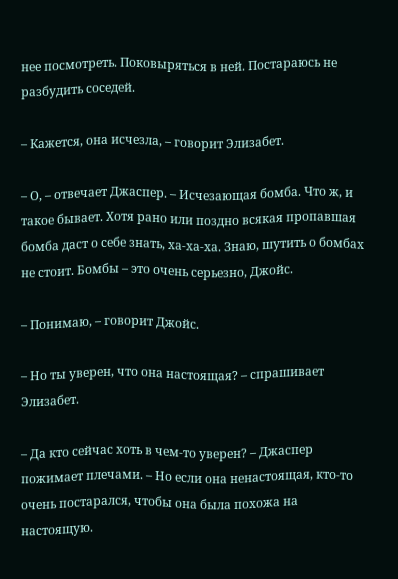нее посмотреть. Поковыряться в ней. Постараюсь не разбудить соседей.

– Кажется, она исчезла, – говорит Элизабет.

– О, – отвечает Джаспер. – Исчезающая бомба. Что ж, и такое бывает. Хотя рано или поздно всякая пропавшая бомба даст о себе знать, ха-ха-ха. Знаю, шутить о бомбах не стоит. Бомбы – это очень серьезно, Джойс.

– Понимаю, – говорит Джойс.

– Но ты уверен, что она настоящая? – спрашивает Элизабет.

– Да кто сейчас хоть в чем-то уверен? – Джаспер пожимает плечами. – Но если она ненастоящая, кто-то очень постарался, чтобы она была похожа на настоящую.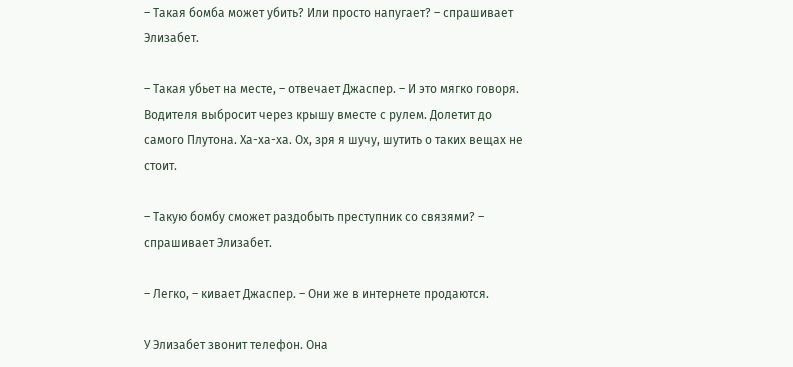– Такая бомба может убить? Или просто напугает? – спрашивает Элизабет.

– Такая убьет на месте, – отвечает Джаспер. – И это мягко говоря. Водителя выбросит через крышу вместе с рулем. Долетит до самого Плутона. Ха-ха-ха. Ох, зря я шучу, шутить о таких вещах не стоит.

– Такую бомбу сможет раздобыть преступник со связями? – спрашивает Элизабет.

– Легко, – кивает Джаспер. – Они же в интернете продаются.

У Элизабет звонит телефон. Она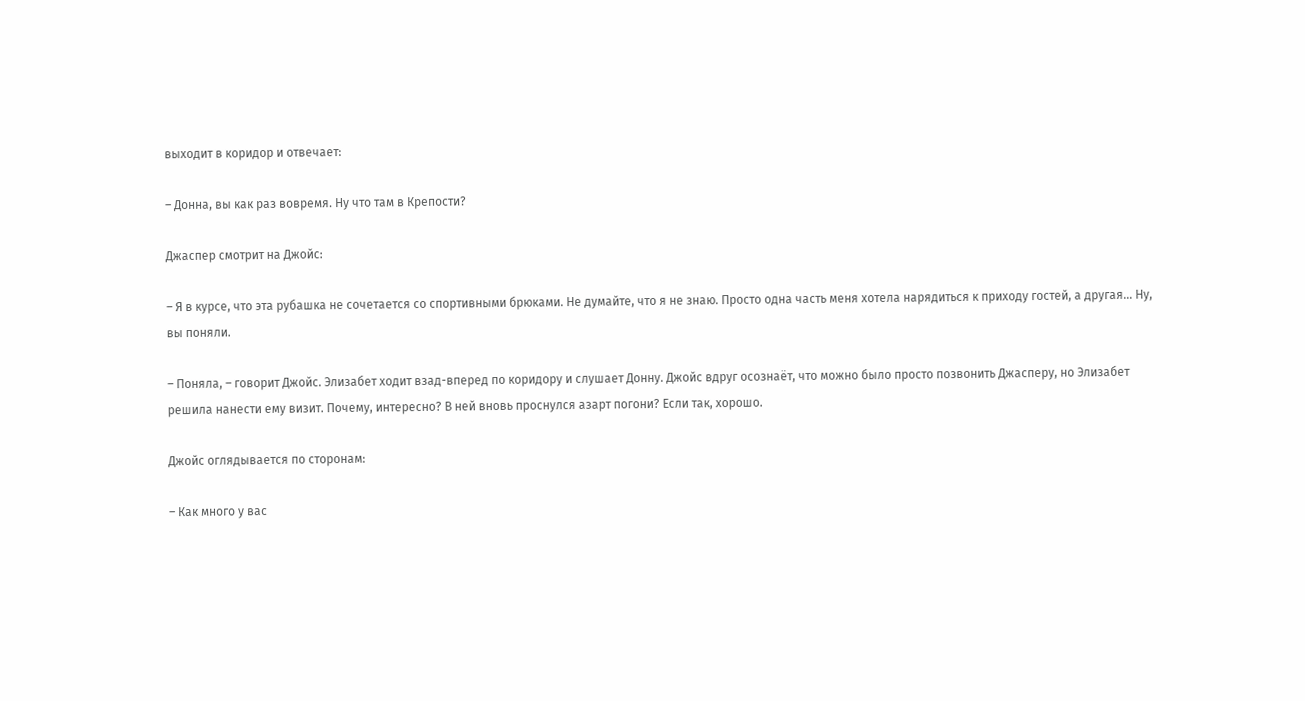выходит в коридор и отвечает:

– Донна, вы как раз вовремя. Ну что там в Крепости?

Джаспер смотрит на Джойс:

– Я в курсе, что эта рубашка не сочетается со спортивными брюками. Не думайте, что я не знаю. Просто одна часть меня хотела нарядиться к приходу гостей, а другая… Ну, вы поняли.

– Поняла, – говорит Джойс. Элизабет ходит взад-вперед по коридору и слушает Донну. Джойс вдруг осознаёт, что можно было просто позвонить Джасперу, но Элизабет решила нанести ему визит. Почему, интересно? В ней вновь проснулся азарт погони? Если так, хорошо.

Джойс оглядывается по сторонам:

– Как много у вас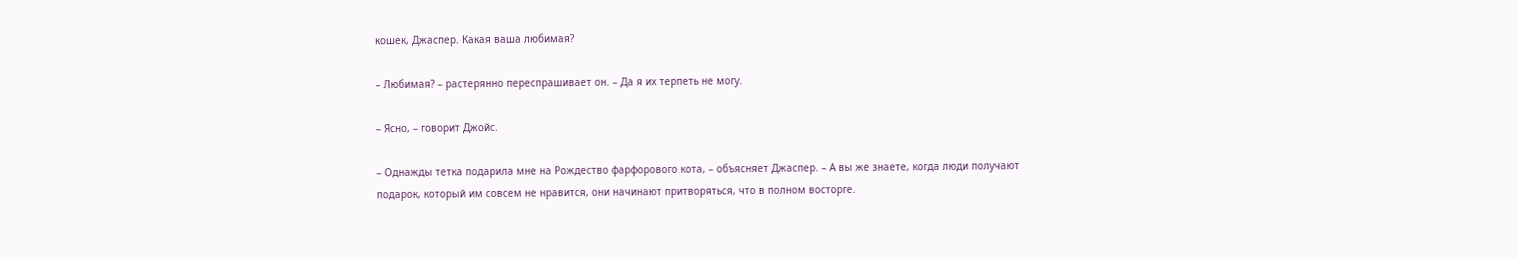кошек, Джаспер. Какая ваша любимая?

– Любимая? – растерянно переспрашивает он. – Да я их терпеть не могу.

– Ясно, – говорит Джойс.

– Однажды тетка подарила мне на Рождество фарфорового кота, – объясняет Джаспер. – А вы же знаете, когда люди получают подарок, который им совсем не нравится, они начинают притворяться, что в полном восторге.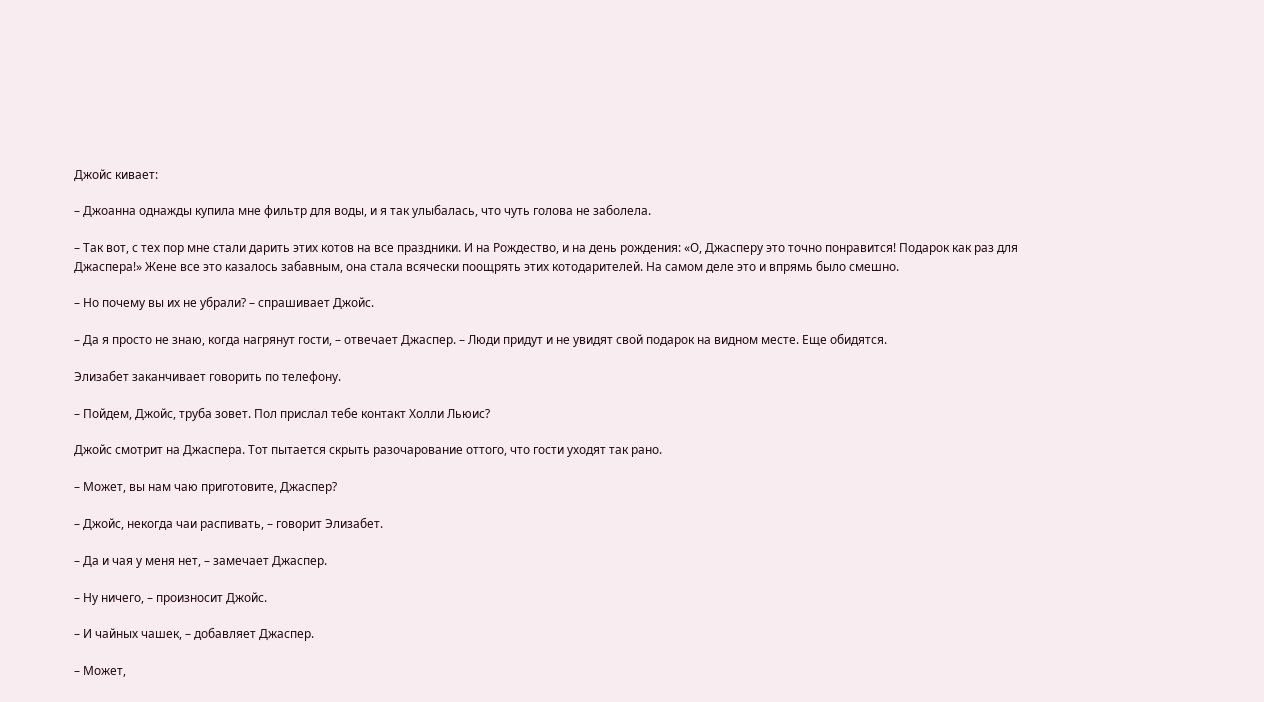Джойс кивает:

– Джоанна однажды купила мне фильтр для воды, и я так улыбалась, что чуть голова не заболела.

– Так вот, с тех пор мне стали дарить этих котов на все праздники. И на Рождество, и на день рождения: «О, Джасперу это точно понравится! Подарок как раз для Джаспера!» Жене все это казалось забавным, она стала всячески поощрять этих котодарителей. На самом деле это и впрямь было смешно.

– Но почему вы их не убрали? – спрашивает Джойс.

– Да я просто не знаю, когда нагрянут гости, – отвечает Джаспер. – Люди придут и не увидят свой подарок на видном месте. Еще обидятся.

Элизабет заканчивает говорить по телефону.

– Пойдем, Джойс, труба зовет. Пол прислал тебе контакт Холли Льюис?

Джойс смотрит на Джаспера. Тот пытается скрыть разочарование оттого, что гости уходят так рано.

– Может, вы нам чаю приготовите, Джаспер?

– Джойс, некогда чаи распивать, – говорит Элизабет.

– Да и чая у меня нет, – замечает Джаспер.

– Ну ничего, – произносит Джойс.

– И чайных чашек, – добавляет Джаспер.

– Может,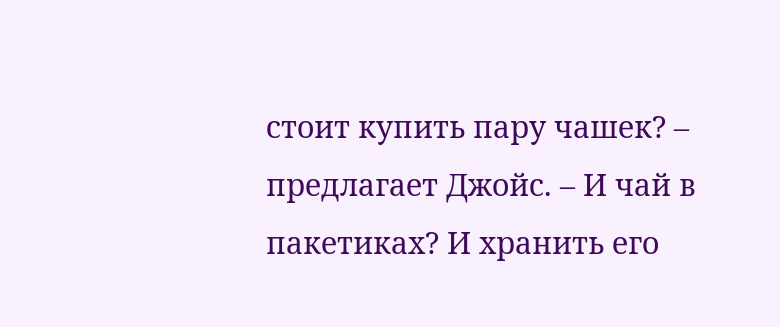стоит купить пару чашек? – предлагает Джойс. – И чай в пакетиках? И хранить его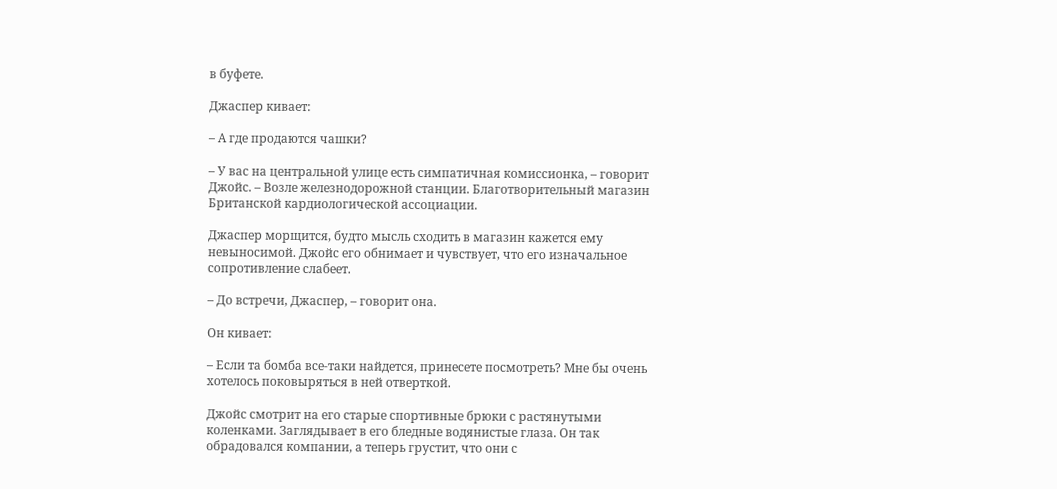в буфете.

Джаспер кивает:

– А где продаются чашки?

– У вас на центральной улице есть симпатичная комиссионка, – говорит Джойс. – Возле железнодорожной станции. Благотворительный магазин Британской кардиологической ассоциации.

Джаспер морщится, будто мысль сходить в магазин кажется ему невыносимой. Джойс его обнимает и чувствует, что его изначальное сопротивление слабеет.

– До встречи, Джаспер, – говорит она.

Он кивает:

– Если та бомба все-таки найдется, принесете посмотреть? Мне бы очень хотелось поковыряться в ней отверткой.

Джойс смотрит на его старые спортивные брюки с растянутыми коленками. Заглядывает в его бледные водянистые глаза. Он так обрадовался компании, а теперь грустит, что они с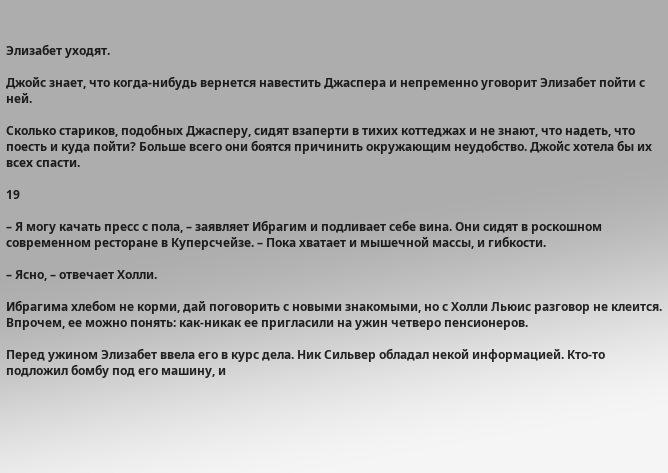Элизабет уходят.

Джойс знает, что когда-нибудь вернется навестить Джаспера и непременно уговорит Элизабет пойти с ней.

Сколько стариков, подобных Джасперу, сидят взаперти в тихих коттеджах и не знают, что надеть, что поесть и куда пойти? Больше всего они боятся причинить окружающим неудобство. Джойс хотела бы их всех спасти.

19

– Я могу качать пресс с пола, – заявляет Ибрагим и подливает себе вина. Они сидят в роскошном современном ресторане в Куперсчейзе. – Пока хватает и мышечной массы, и гибкости.

– Ясно, – отвечает Холли.

Ибрагима хлебом не корми, дай поговорить с новыми знакомыми, но с Холли Льюис разговор не клеится. Впрочем, ее можно понять: как-никак ее пригласили на ужин четверо пенсионеров.

Перед ужином Элизабет ввела его в курс дела. Ник Сильвер обладал некой информацией. Кто-то подложил бомбу под его машину, и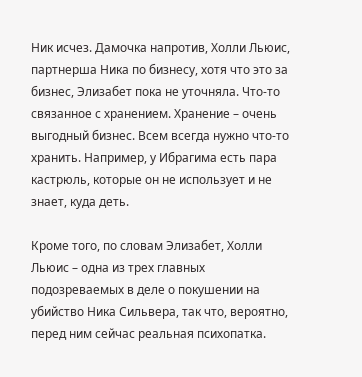Ник исчез. Дамочка напротив, Холли Льюис, партнерша Ника по бизнесу, хотя что это за бизнес, Элизабет пока не уточняла. Что-то связанное с хранением. Хранение – очень выгодный бизнес. Всем всегда нужно что-то хранить. Например, у Ибрагима есть пара кастрюль, которые он не использует и не знает, куда деть.

Кроме того, по словам Элизабет, Холли Льюис – одна из трех главных подозреваемых в деле о покушении на убийство Ника Сильвера, так что, вероятно, перед ним сейчас реальная психопатка.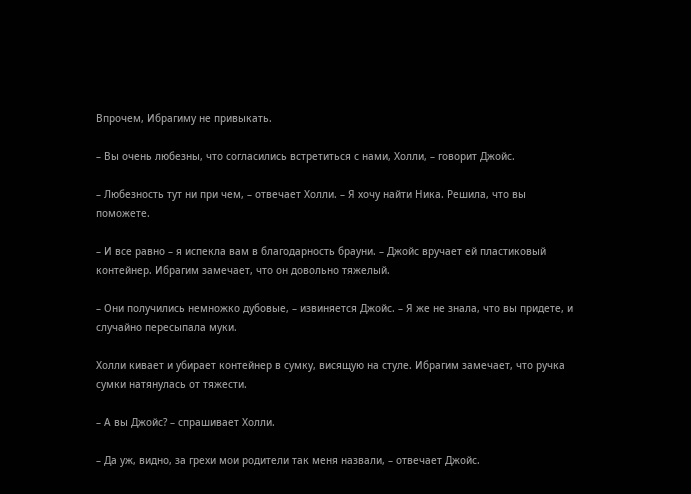Впрочем, Ибрагиму не привыкать.

– Вы очень любезны, что согласились встретиться с нами, Холли, – говорит Джойс.

– Любезность тут ни при чем, – отвечает Холли. – Я хочу найти Ника. Решила, что вы поможете.

– И все равно – я испекла вам в благодарность брауни. – Джойс вручает ей пластиковый контейнер. Ибрагим замечает, что он довольно тяжелый.

– Они получились немножко дубовые, – извиняется Джойс. – Я же не знала, что вы придете, и случайно пересыпала муки.

Холли кивает и убирает контейнер в сумку, висящую на стуле. Ибрагим замечает, что ручка сумки натянулась от тяжести.

– А вы Джойс? – спрашивает Холли.

– Да уж, видно, за грехи мои родители так меня назвали, – отвечает Джойс.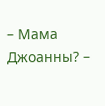– Мама Джоанны? –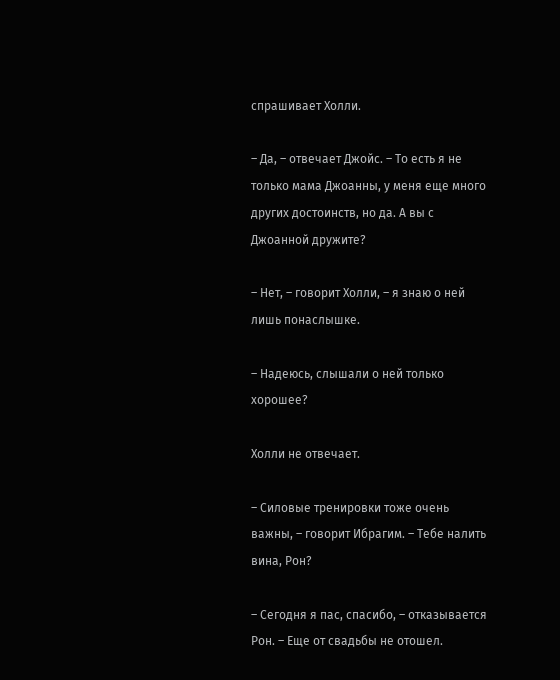спрашивает Холли.

– Да, – отвечает Джойс. – То есть я не только мама Джоанны, у меня еще много других достоинств, но да. А вы с Джоанной дружите?

– Нет, – говорит Холли, – я знаю о ней лишь понаслышке.

– Надеюсь, слышали о ней только хорошее?

Холли не отвечает.

– Силовые тренировки тоже очень важны, – говорит Ибрагим. – Тебе налить вина, Рон?

– Сегодня я пас, спасибо, – отказывается Рон. – Еще от свадьбы не отошел.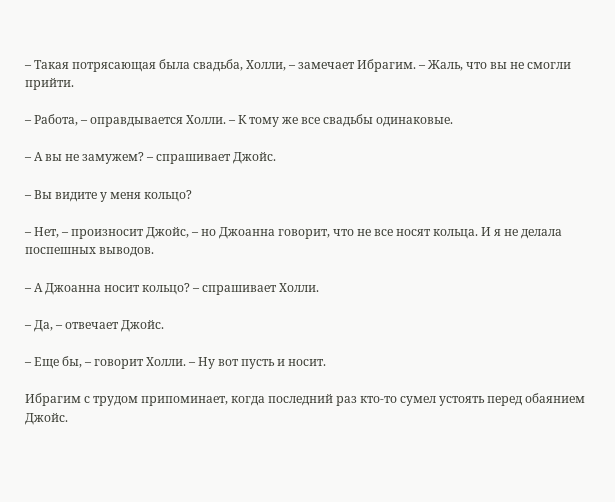– Такая потрясающая была свадьба, Холли, – замечает Ибрагим. – Жаль, что вы не смогли прийти.

– Работа, – оправдывается Холли. – К тому же все свадьбы одинаковые.

– А вы не замужем? – спрашивает Джойс.

– Вы видите у меня кольцо?

– Нет, – произносит Джойс, – но Джоанна говорит, что не все носят кольца. И я не делала поспешных выводов.

– А Джоанна носит кольцо? – спрашивает Холли.

– Да, – отвечает Джойс.

– Еще бы, – говорит Холли. – Ну вот пусть и носит.

Ибрагим с трудом припоминает, когда последний раз кто-то сумел устоять перед обаянием Джойс.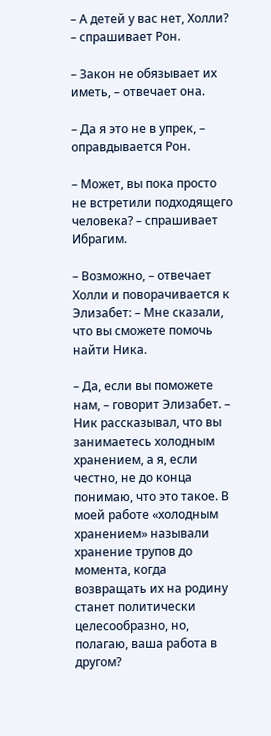– А детей у вас нет, Холли? – спрашивает Рон.

– Закон не обязывает их иметь, – отвечает она.

– Да я это не в упрек, – оправдывается Рон.

– Может, вы пока просто не встретили подходящего человека? – спрашивает Ибрагим.

– Возможно, – отвечает Холли и поворачивается к Элизабет: – Мне сказали, что вы сможете помочь найти Ника.

– Да, если вы поможете нам, – говорит Элизабет. – Ник рассказывал, что вы занимаетесь холодным хранением, а я, если честно, не до конца понимаю, что это такое. В моей работе «холодным хранением» называли хранение трупов до момента, когда возвращать их на родину станет политически целесообразно, но, полагаю, ваша работа в другом?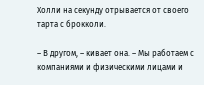Холли на секунду отрывается от своего тарта с брокколи.

– В другом, – кивает она. – Мы работаем с компаниями и физическими лицами и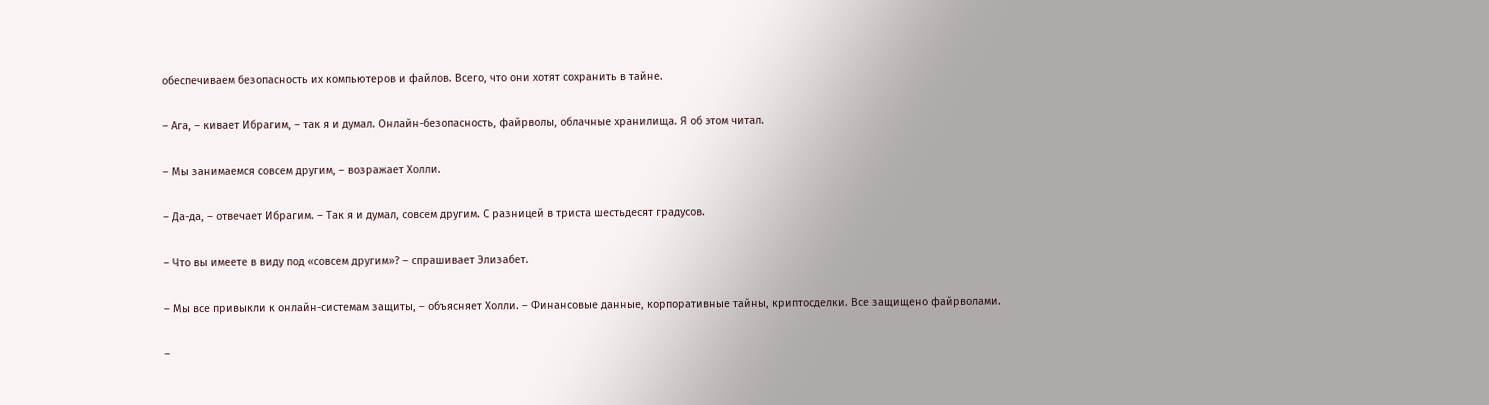обеспечиваем безопасность их компьютеров и файлов. Всего, что они хотят сохранить в тайне.

– Ага, – кивает Ибрагим, – так я и думал. Онлайн-безопасность, файрволы, облачные хранилища. Я об этом читал.

– Мы занимаемся совсем другим, – возражает Холли.

– Да-да, – отвечает Ибрагим. – Так я и думал, совсем другим. С разницей в триста шестьдесят градусов.

– Что вы имеете в виду под «совсем другим»? – спрашивает Элизабет.

– Мы все привыкли к онлайн-системам защиты, – объясняет Холли. – Финансовые данные, корпоративные тайны, криптосделки. Все защищено файрволами.

–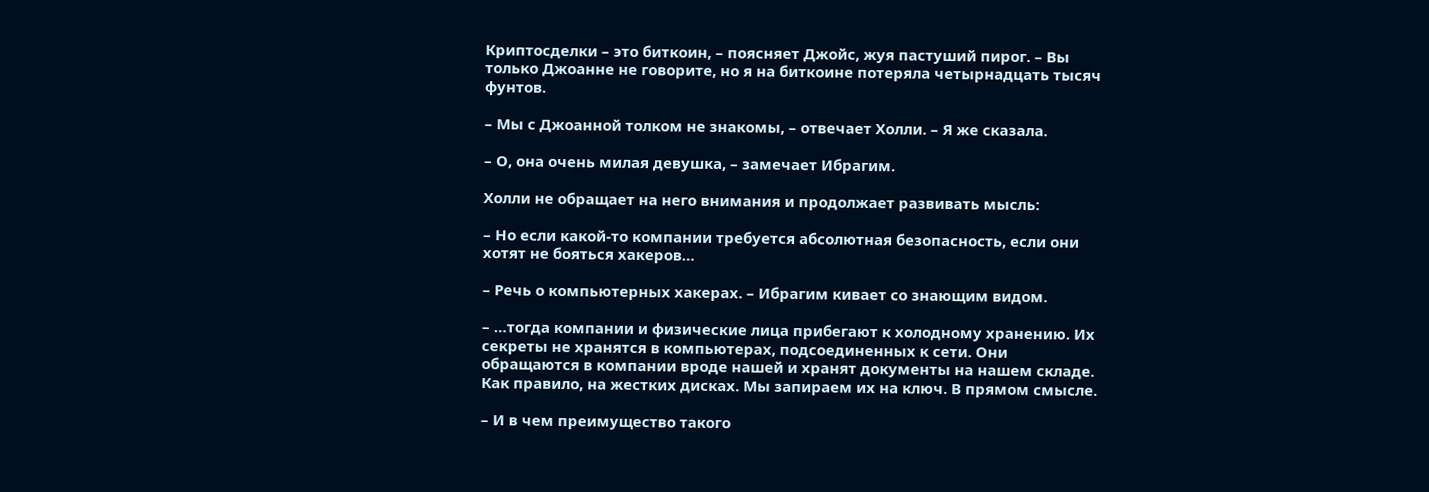Криптосделки – это биткоин, – поясняет Джойс, жуя пастуший пирог. – Вы только Джоанне не говорите, но я на биткоине потеряла четырнадцать тысяч фунтов.

– Мы с Джоанной толком не знакомы, – отвечает Холли. – Я же сказала.

– О, она очень милая девушка, – замечает Ибрагим.

Холли не обращает на него внимания и продолжает развивать мысль:

– Но если какой-то компании требуется абсолютная безопасность, если они хотят не бояться хакеров…

– Речь о компьютерных хакерах. – Ибрагим кивает со знающим видом.

– …тогда компании и физические лица прибегают к холодному хранению. Их секреты не хранятся в компьютерах, подсоединенных к сети. Они обращаются в компании вроде нашей и хранят документы на нашем складе. Как правило, на жестких дисках. Мы запираем их на ключ. В прямом смысле.

– И в чем преимущество такого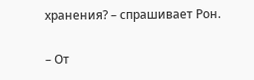хранения? – спрашивает Рон.

– От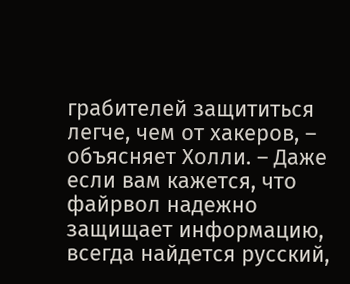грабителей защититься легче, чем от хакеров, – объясняет Холли. – Даже если вам кажется, что файрвол надежно защищает информацию, всегда найдется русский,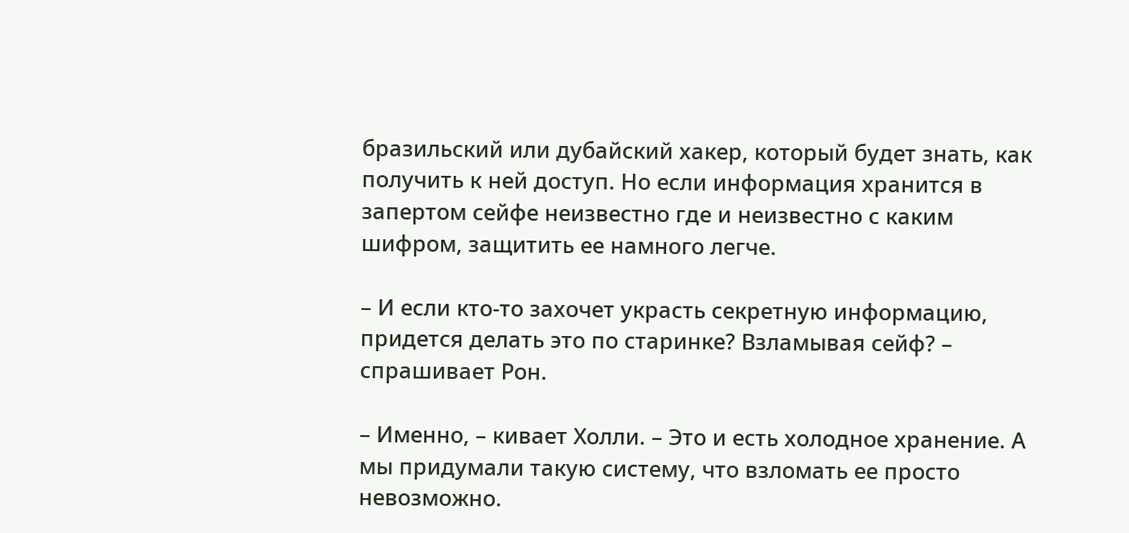бразильский или дубайский хакер, который будет знать, как получить к ней доступ. Но если информация хранится в запертом сейфе неизвестно где и неизвестно с каким шифром, защитить ее намного легче.

– И если кто-то захочет украсть секретную информацию, придется делать это по старинке? Взламывая сейф? – спрашивает Рон.

– Именно, – кивает Холли. – Это и есть холодное хранение. А мы придумали такую систему, что взломать ее просто невозможно.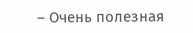– Очень полезная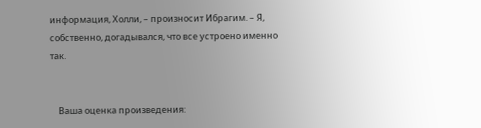информация, Холли, – произносит Ибрагим. – Я, собственно, догадывался, что все устроено именно так.


    Ваша оценка произведения: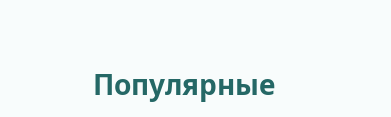Популярные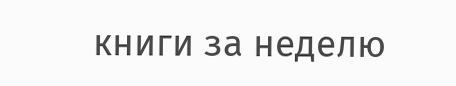книги за неделю